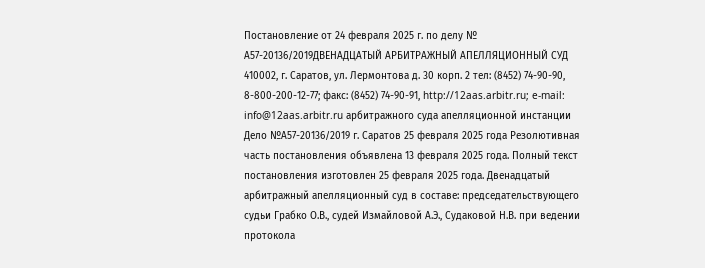Постановление от 24 февраля 2025 г. по делу № А57-20136/2019ДВЕНАДЦАТЫЙ АРБИТРАЖНЫЙ АПЕЛЛЯЦИОННЫЙ СУД 410002, г. Саратов, ул. Лермонтова д. 30 корп. 2 тел: (8452) 74-90-90, 8-800-200-12-77; факс: (8452) 74-90-91, http://12aas.arbitr.ru; e-mail: info@12aas.arbitr.ru арбитражного суда апелляционной инстанции Дело №А57-20136/2019 г. Саратов 25 февраля 2025 года Резолютивная часть постановления объявлена 13 февраля 2025 года. Полный текст постановления изготовлен 25 февраля 2025 года. Двенадцатый арбитражный апелляционный суд в составе: председательствующего судьи Грабко О.В., судей Измайловой А.Э., Судаковой Н.В. при ведении протокола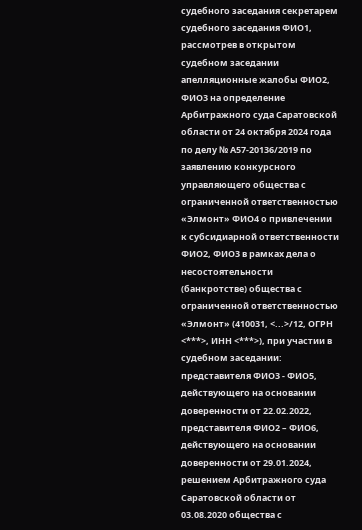судебного заседания секретарем судебного заседания ФИО1, рассмотрев в открытом судебном заседании апелляционные жалобы ФИО2, ФИО3 на определение Арбитражного суда Саратовской области от 24 октября 2024 года по делу № А57-20136/2019 по заявлению конкурсного управляющего общества с ограниченной ответственностью «Элмонт» ФИО4 о привлечении к субсидиарной ответственности ФИО2, ФИО3 в рамках дела о несостоятельности (банкротстве) общества с ограниченной ответственностью «Элмонт» (410031, <...>/12, ОГРН <***>, ИНН <***>), при участии в судебном заседании: представителя ФИО3 - ФИО5, действующего на основании доверенности от 22.02.2022, представителя ФИО2 – ФИО6, действующего на основании доверенности от 29.01.2024, решением Арбитражного суда Саратовской области от 03.08.2020 общества с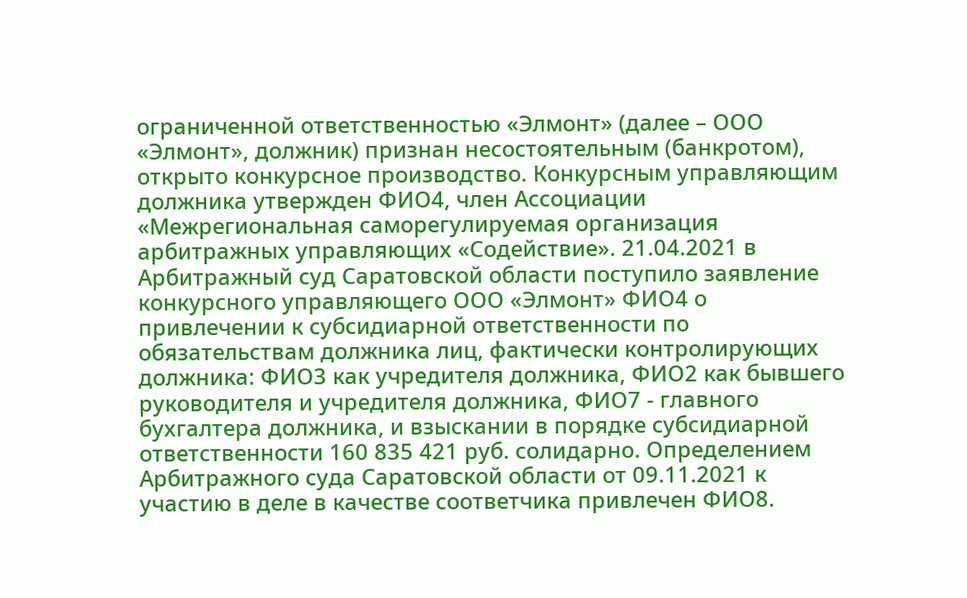ограниченной ответственностью «Элмонт» (далее – ООО «Элмонт», должник) признан несостоятельным (банкротом), открыто конкурсное производство. Конкурсным управляющим должника утвержден ФИО4, член Ассоциации «Межрегиональная саморегулируемая организация арбитражных управляющих «Содействие». 21.04.2021 в Арбитражный суд Саратовской области поступило заявление конкурсного управляющего ООО «Элмонт» ФИО4 о привлечении к субсидиарной ответственности по обязательствам должника лиц, фактически контролирующих должника: ФИО3 как учредителя должника, ФИО2 как бывшего руководителя и учредителя должника, ФИО7 - главного бухгалтера должника, и взыскании в порядке субсидиарной ответственности 160 835 421 руб. солидарно. Определением Арбитражного суда Саратовской области от 09.11.2021 к участию в деле в качестве соответчика привлечен ФИО8.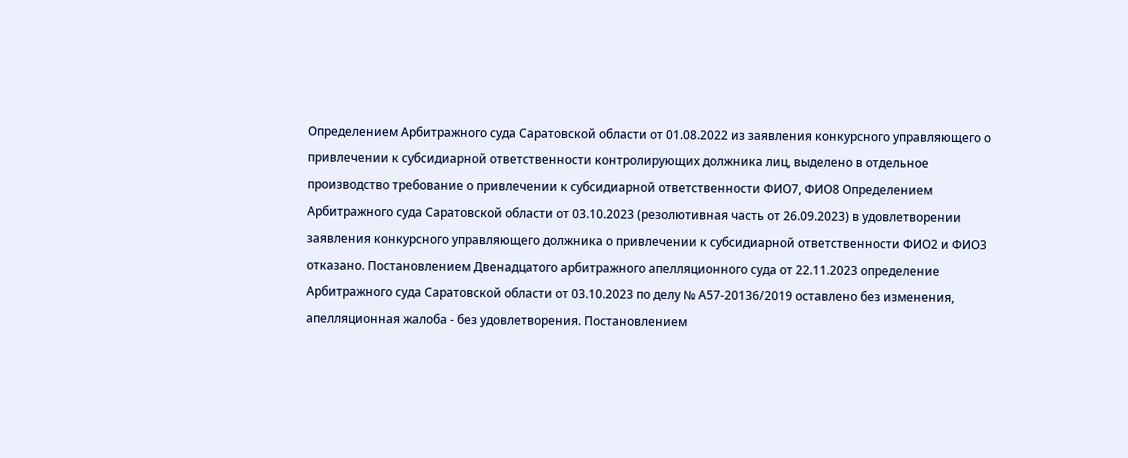Определением Арбитражного суда Саратовской области от 01.08.2022 из заявления конкурсного управляющего о привлечении к субсидиарной ответственности контролирующих должника лиц, выделено в отдельное производство требование о привлечении к субсидиарной ответственности ФИО7, ФИО8 Определением Арбитражного суда Саратовской области от 03.10.2023 (резолютивная часть от 26.09.2023) в удовлетворении заявления конкурсного управляющего должника о привлечении к субсидиарной ответственности ФИО2 и ФИО3 отказано. Постановлением Двенадцатого арбитражного апелляционного суда от 22.11.2023 определение Арбитражного суда Саратовской области от 03.10.2023 по делу № А57-20136/2019 оставлено без изменения, апелляционная жалоба - без удовлетворения. Постановлением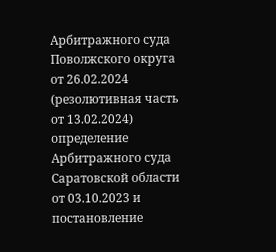Арбитражного суда Поволжского округа от 26.02.2024 (резолютивная часть от 13.02.2024) определение Арбитражного суда Саратовской области от 03.10.2023 и постановление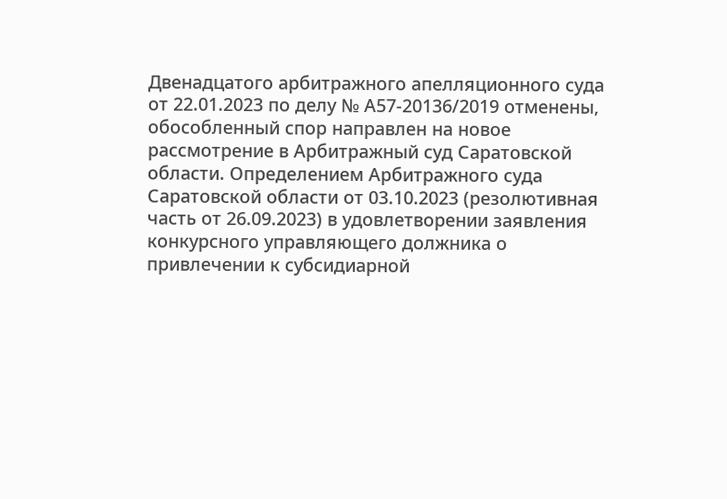Двенадцатого арбитражного апелляционного суда от 22.01.2023 по делу № А57-20136/2019 отменены, обособленный спор направлен на новое рассмотрение в Арбитражный суд Саратовской области. Определением Арбитражного суда Саратовской области от 03.10.2023 (резолютивная часть от 26.09.2023) в удовлетворении заявления конкурсного управляющего должника о привлечении к субсидиарной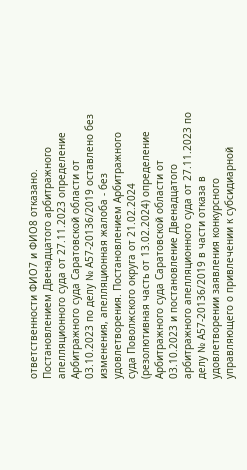ответственности ФИО7 и ФИО8 отказано. Постановлением Двенадцатого арбитражного апелляционного суда от 27.11.2023 определение Арбитражного суда Саратовской области от 03.10.2023 по делу № А57-20136/2019 оставлено без изменения, апелляционная жалоба - без удовлетворения. Постановлением Арбитражного суда Поволжского округа от 21.02.2024 (резолютивная часть от 13.02.2024) определение Арбитражного суда Саратовской области от 03.10.2023 и постановление Двенадцатого арбитражного апелляционного суда от 27.11.2023 по делу № А57-20136/2019 в части отказа в удовлетворении заявления конкурсного управляющего о привлечении к субсидиарной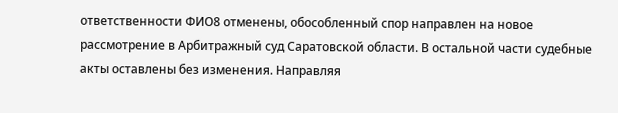ответственности ФИО8 отменены, обособленный спор направлен на новое рассмотрение в Арбитражный суд Саратовской области. В остальной части судебные акты оставлены без изменения. Направляя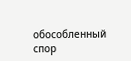обособленный спор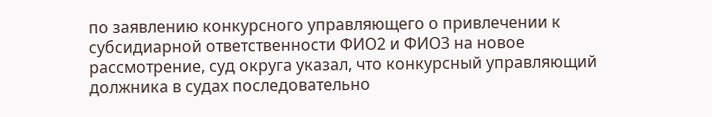по заявлению конкурсного управляющего о привлечении к субсидиарной ответственности ФИО2 и ФИО3 на новое рассмотрение, суд округа указал, что конкурсный управляющий должника в судах последовательно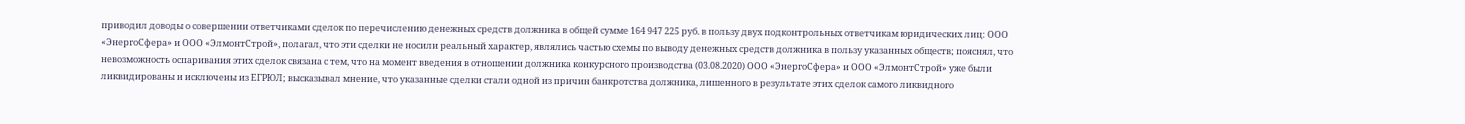приводил доводы о совершении ответчиками сделок по перечислению денежных средств должника в общей сумме 164 947 225 руб. в пользу двух подконтрольных ответчикам юридических лиц: ООО «ЭнергоСфера» и ООО «ЭлмонтСтрой», полагал, что эти сделки не носили реальный характер, являлись частью схемы по выводу денежных средств должника в пользу указанных обществ; пояснял, что невозможность оспаривания этих сделок связана с тем, что на момент введения в отношении должника конкурсного производства (03.08.2020) ООО «ЭнергоСфера» и ООО «ЭлмонтСтрой» уже были ликвидированы и исключены из ЕГРЮЛ; высказывал мнение, что указанные сделки стали одной из причин банкротства должника, лишенного в результате этих сделок самого ликвидного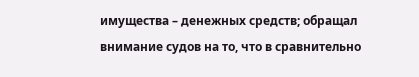имущества – денежных средств; обращал внимание судов на то, что в сравнительно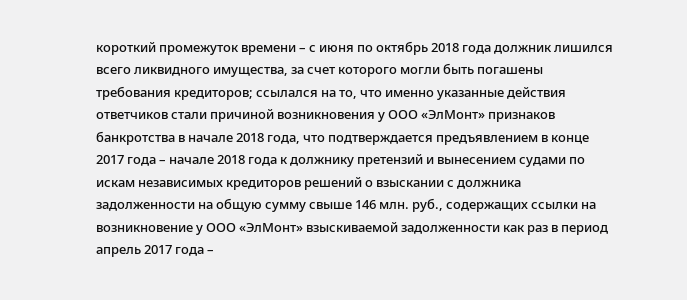короткий промежуток времени – с июня по октябрь 2018 года должник лишился всего ликвидного имущества, за счет которого могли быть погашены требования кредиторов; ссылался на то, что именно указанные действия ответчиков стали причиной возникновения у ООО «ЭлМонт» признаков банкротства в начале 2018 года, что подтверждается предъявлением в конце 2017 года – начале 2018 года к должнику претензий и вынесением судами по искам независимых кредиторов решений о взыскании с должника задолженности на общую сумму свыше 146 млн. руб., содержащих ссылки на возникновение у ООО «ЭлМонт» взыскиваемой задолженности как раз в период апрель 2017 года –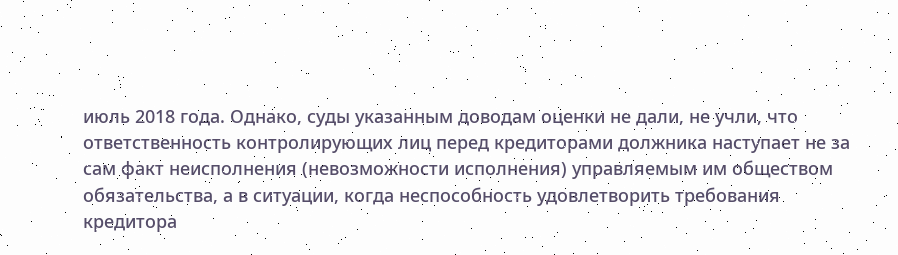июль 2018 года. Однако, суды указанным доводам оценки не дали, не учли, что ответственность контролирующих лиц перед кредиторами должника наступает не за сам факт неисполнения (невозможности исполнения) управляемым им обществом обязательства, а в ситуации, когда неспособность удовлетворить требования кредитора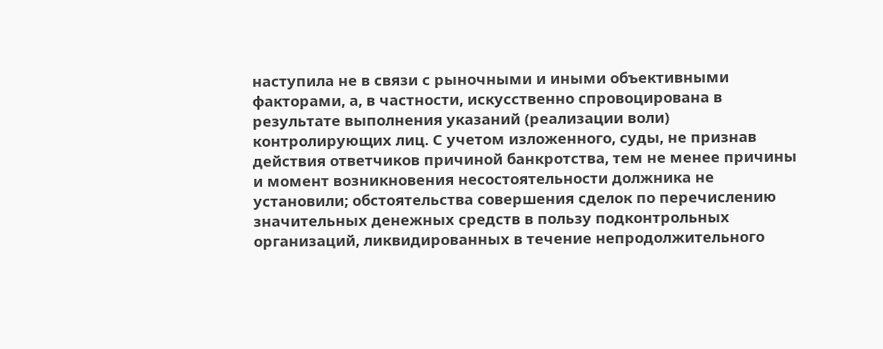наступила не в связи с рыночными и иными объективными факторами, а, в частности, искусственно спровоцирована в результате выполнения указаний (реализации воли) контролирующих лиц. С учетом изложенного, суды, не признав действия ответчиков причиной банкротства, тем не менее причины и момент возникновения несостоятельности должника не установили; обстоятельства совершения сделок по перечислению значительных денежных средств в пользу подконтрольных организаций, ликвидированных в течение непродолжительного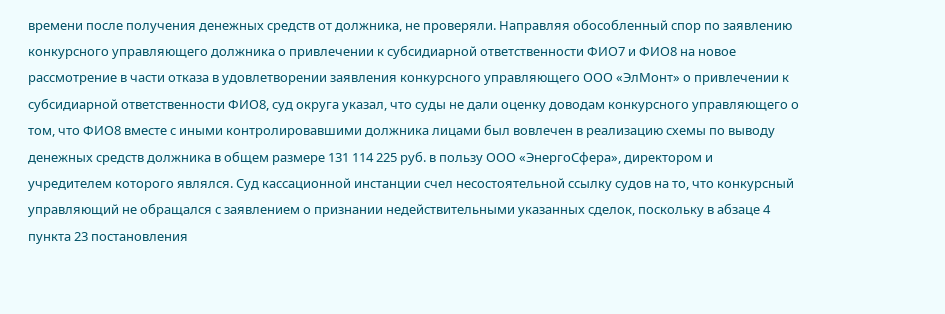времени после получения денежных средств от должника, не проверяли. Направляя обособленный спор по заявлению конкурсного управляющего должника о привлечении к субсидиарной ответственности ФИО7 и ФИО8 на новое рассмотрение в части отказа в удовлетворении заявления конкурсного управляющего ООО «ЭлМонт» о привлечении к субсидиарной ответственности ФИО8, суд округа указал, что суды не дали оценку доводам конкурсного управляющего о том, что ФИО8 вместе с иными контролировавшими должника лицами был вовлечен в реализацию схемы по выводу денежных средств должника в общем размере 131 114 225 руб. в пользу ООО «ЭнергоСфера», директором и учредителем которого являлся. Суд кассационной инстанции счел несостоятельной ссылку судов на то, что конкурсный управляющий не обращался с заявлением о признании недействительными указанных сделок, поскольку в абзаце 4 пункта 23 постановления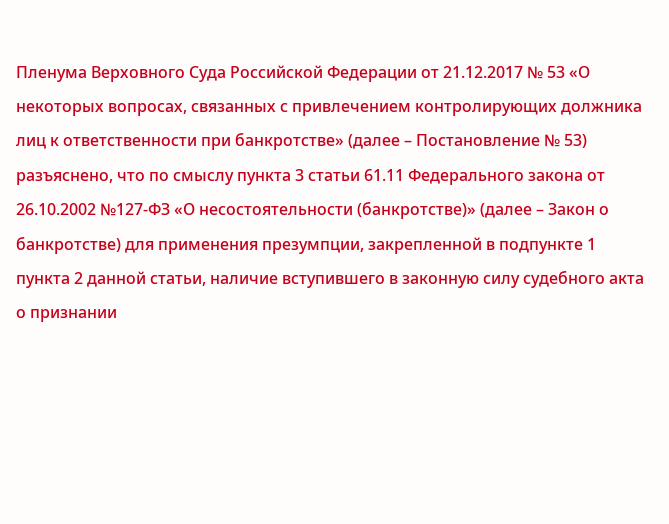Пленума Верховного Суда Российской Федерации от 21.12.2017 № 53 «О некоторых вопросах, связанных с привлечением контролирующих должника лиц к ответственности при банкротстве» (далее – Постановление № 53) разъяснено, что по смыслу пункта 3 статьи 61.11 Федерального закона от 26.10.2002 №127-ФЗ «О несостоятельности (банкротстве)» (далее – Закон о банкротстве) для применения презумпции, закрепленной в подпункте 1 пункта 2 данной статьи, наличие вступившего в законную силу судебного акта о признании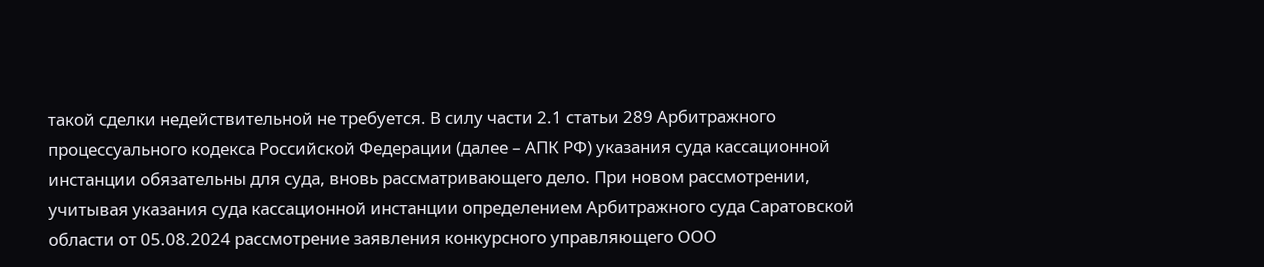такой сделки недействительной не требуется. В силу части 2.1 статьи 289 Арбитражного процессуального кодекса Российской Федерации (далее – АПК РФ) указания суда кассационной инстанции обязательны для суда, вновь рассматривающего дело. При новом рассмотрении, учитывая указания суда кассационной инстанции определением Арбитражного суда Саратовской области от 05.08.2024 рассмотрение заявления конкурсного управляющего ООО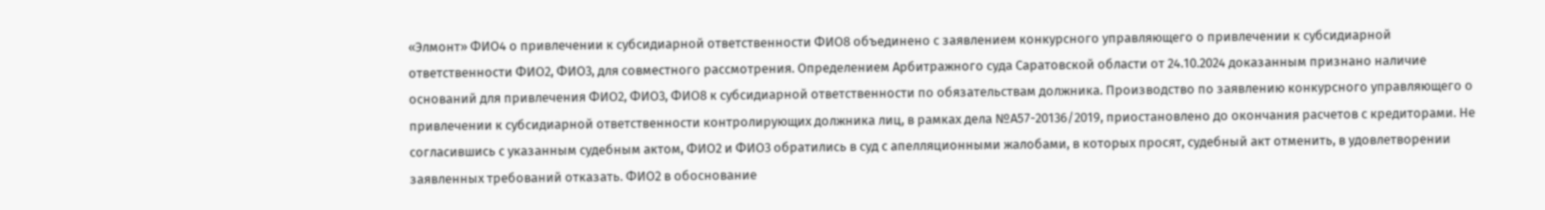«Элмонт» ФИО4 о привлечении к субсидиарной ответственности ФИО8 объединено с заявлением конкурсного управляющего о привлечении к субсидиарной ответственности ФИО2, ФИО3, для совместного рассмотрения. Определением Арбитражного суда Саратовской области от 24.10.2024 доказанным признано наличие оснований для привлечения ФИО2, ФИО3, ФИО8 к субсидиарной ответственности по обязательствам должника. Производство по заявлению конкурсного управляющего о привлечении к субсидиарной ответственности контролирующих должника лиц, в рамках дела №А57-20136/2019, приостановлено до окончания расчетов с кредиторами. Не согласившись с указанным судебным актом, ФИО2 и ФИО3 обратились в суд с апелляционными жалобами, в которых просят, судебный акт отменить, в удовлетворении заявленных требований отказать. ФИО2 в обоснование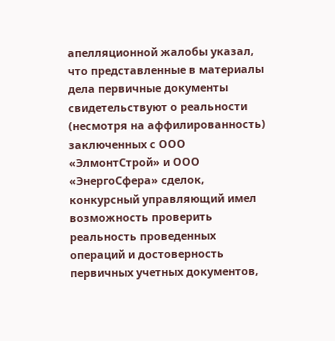апелляционной жалобы указал, что представленные в материалы дела первичные документы свидетельствуют о реальности (несмотря на аффилированность) заключенных с ООО «ЭлмонтСтрой» и ООО «ЭнергоСфера» сделок, конкурсный управляющий имел возможность проверить реальность проведенных операций и достоверность первичных учетных документов,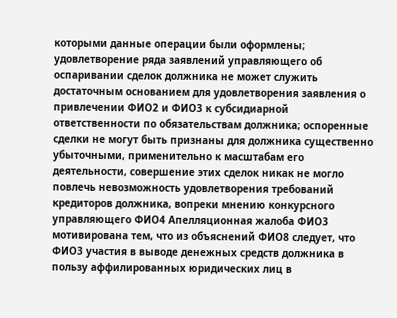которыми данные операции были оформлены; удовлетворение ряда заявлений управляющего об оспаривании сделок должника не может служить достаточным основанием для удовлетворения заявления о привлечении ФИО2 и ФИО3 к субсидиарной ответственности по обязательствам должника; оспоренные сделки не могут быть признаны для должника существенно убыточными, применительно к масштабам его деятельности, совершение этих сделок никак не могло повлечь невозможность удовлетворения требований кредиторов должника, вопреки мнению конкурсного управляющего ФИО4 Апелляционная жалоба ФИО3 мотивирована тем, что из объяснений ФИО8 следует, что ФИО3 участия в выводе денежных средств должника в пользу аффилированных юридических лиц в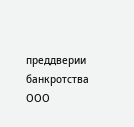преддверии банкротства ООО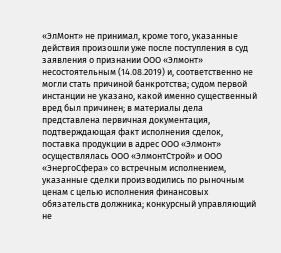«ЭлМонт» не принимал, кроме того, указанные действия произошли уже после поступления в суд заявления о признании ООО «Элмонт» несостоятельным (14.08.2019) и, соответственно не могли стать причиной банкротства; судом первой инстанции не указано, какой именно существенный вред был причинен; в материалы дела представлена первичная документация, подтверждающая факт исполнения сделок, поставка продукции в адрес ООО «Элмонт» осуществлялась ООО «ЭлмонтСтрой» и ООО «ЭнергоСфера» со встречным исполнением, указанные сделки производились по рыночным ценам с целью исполнения финансовых обязательств должника; конкурсный управляющий не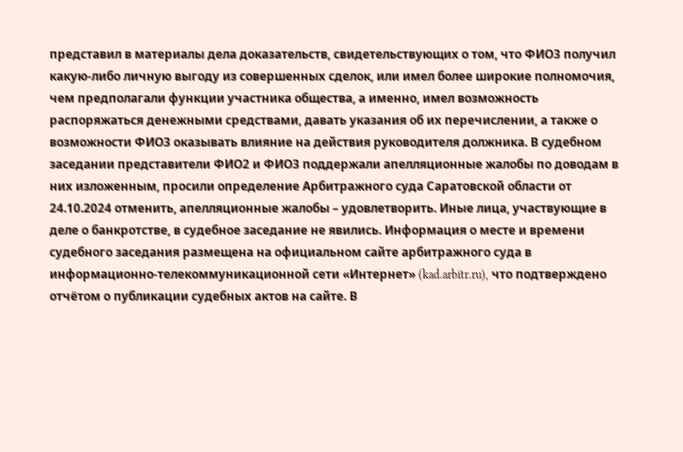представил в материалы дела доказательств, свидетельствующих о том, что ФИО3 получил какую-либо личную выгоду из совершенных сделок, или имел более широкие полномочия, чем предполагали функции участника общества, а именно, имел возможность распоряжаться денежными средствами, давать указания об их перечислении, а также о возможности ФИО3 оказывать влияние на действия руководителя должника. В судебном заседании представители ФИО2 и ФИО3 поддержали апелляционные жалобы по доводам в них изложенным, просили определение Арбитражного суда Саратовской области от 24.10.2024 отменить, апелляционные жалобы – удовлетворить. Иные лица, участвующие в деле о банкротстве, в судебное заседание не явились. Информация о месте и времени судебного заседания размещена на официальном сайте арбитражного суда в информационно-телекоммуникационной сети «Интернет» (kad.arbitr.ru), что подтверждено отчётом о публикации судебных актов на сайте. В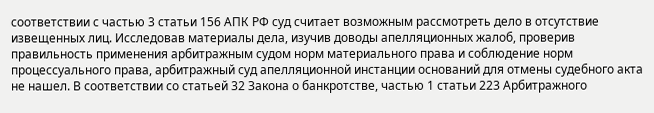соответствии с частью 3 статьи 156 АПК РФ суд считает возможным рассмотреть дело в отсутствие извещенных лиц. Исследовав материалы дела, изучив доводы апелляционных жалоб, проверив правильность применения арбитражным судом норм материального права и соблюдение норм процессуального права, арбитражный суд апелляционной инстанции оснований для отмены судебного акта не нашел. В соответствии со статьей 32 Закона о банкротстве, частью 1 статьи 223 Арбитражного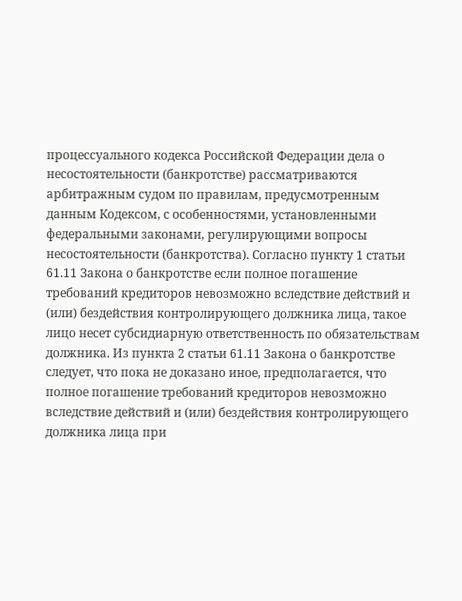процессуального кодекса Российской Федерации дела о несостоятельности (банкротстве) рассматриваются арбитражным судом по правилам, предусмотренным данным Кодексом, с особенностями, установленными федеральными законами, регулирующими вопросы несостоятельности (банкротства). Согласно пункту 1 статьи 61.11 Закона о банкротстве если полное погашение требований кредиторов невозможно вследствие действий и (или) бездействия контролирующего должника лица, такое лицо несет субсидиарную ответственность по обязательствам должника. Из пункта 2 статьи 61.11 Закона о банкротстве следует, что пока не доказано иное, предполагается, что полное погашение требований кредиторов невозможно вследствие действий и (или) бездействия контролирующего должника лица при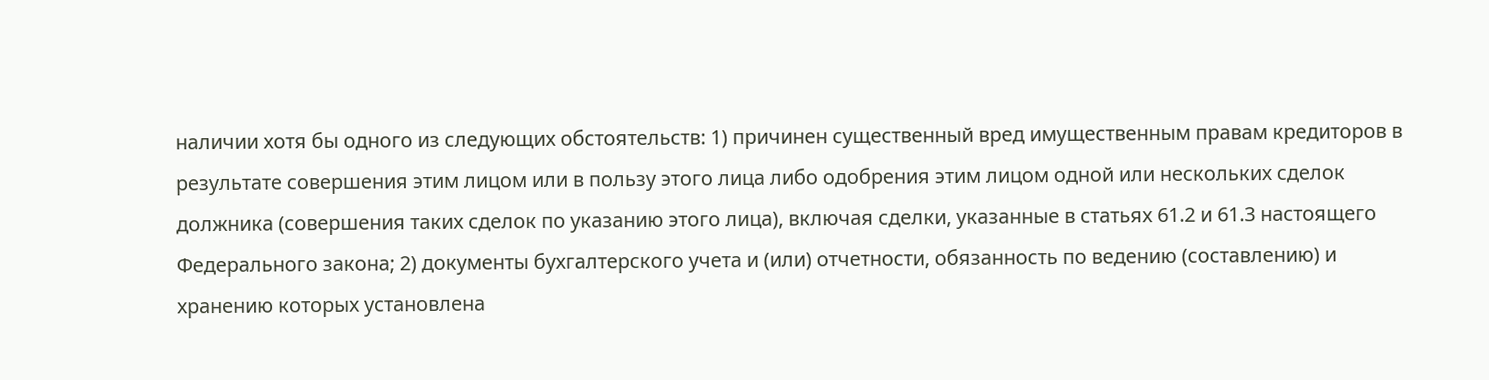наличии хотя бы одного из следующих обстоятельств: 1) причинен существенный вред имущественным правам кредиторов в результате совершения этим лицом или в пользу этого лица либо одобрения этим лицом одной или нескольких сделок должника (совершения таких сделок по указанию этого лица), включая сделки, указанные в статьях 61.2 и 61.3 настоящего Федерального закона; 2) документы бухгалтерского учета и (или) отчетности, обязанность по ведению (составлению) и хранению которых установлена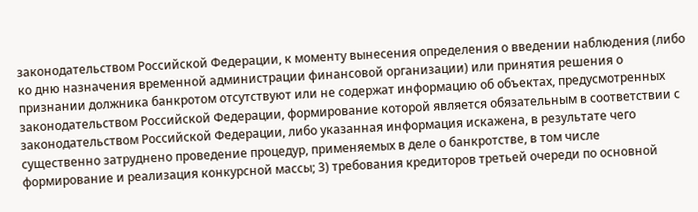законодательством Российской Федерации, к моменту вынесения определения о введении наблюдения (либо ко дню назначения временной администрации финансовой организации) или принятия решения о признании должника банкротом отсутствуют или не содержат информацию об объектах, предусмотренных законодательством Российской Федерации, формирование которой является обязательным в соответствии с законодательством Российской Федерации, либо указанная информация искажена, в результате чего существенно затруднено проведение процедур, применяемых в деле о банкротстве, в том числе формирование и реализация конкурсной массы; 3) требования кредиторов третьей очереди по основной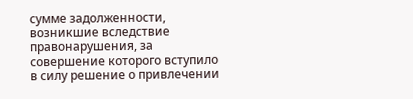сумме задолженности, возникшие вследствие правонарушения, за совершение которого вступило в силу решение о привлечении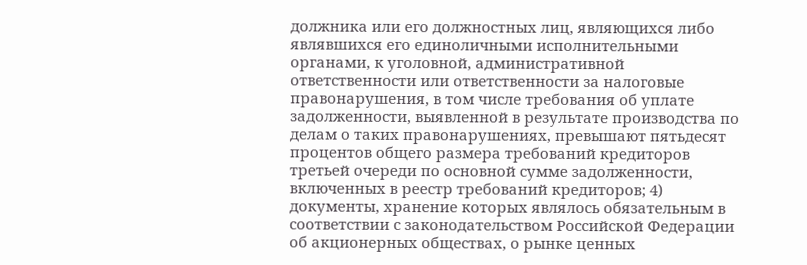должника или его должностных лиц, являющихся либо являвшихся его единоличными исполнительными органами, к уголовной, административной ответственности или ответственности за налоговые правонарушения, в том числе требования об уплате задолженности, выявленной в результате производства по делам о таких правонарушениях, превышают пятьдесят процентов общего размера требований кредиторов третьей очереди по основной сумме задолженности, включенных в реестр требований кредиторов; 4) документы, хранение которых являлось обязательным в соответствии с законодательством Российской Федерации об акционерных обществах, о рынке ценных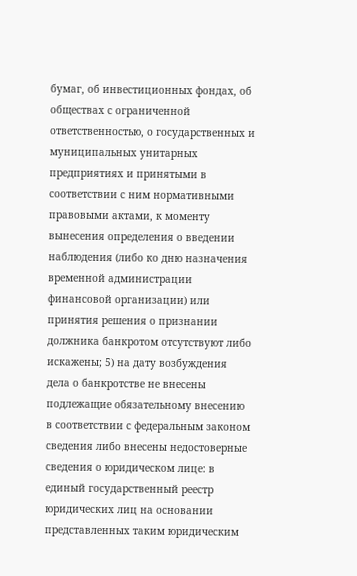бумаг, об инвестиционных фондах, об обществах с ограниченной ответственностью, о государственных и муниципальных унитарных предприятиях и принятыми в соответствии с ним нормативными правовыми актами, к моменту вынесения определения о введении наблюдения (либо ко дню назначения временной администрации финансовой организации) или принятия решения о признании должника банкротом отсутствуют либо искажены; 5) на дату возбуждения дела о банкротстве не внесены подлежащие обязательному внесению в соответствии с федеральным законом сведения либо внесены недостоверные сведения о юридическом лице: в единый государственный реестр юридических лиц на основании представленных таким юридическим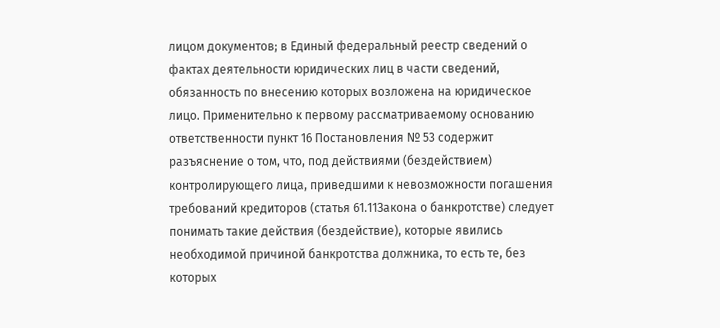лицом документов; в Единый федеральный реестр сведений о фактах деятельности юридических лиц в части сведений, обязанность по внесению которых возложена на юридическое лицо. Применительно к первому рассматриваемому основанию ответственности пункт 16 Постановления № 53 содержит разъяснение о том, что, под действиями (бездействием) контролирующего лица, приведшими к невозможности погашения требований кредиторов (статья 61.11Закона о банкротстве) следует понимать такие действия (бездействие), которые явились необходимой причиной банкротства должника, то есть те, без которых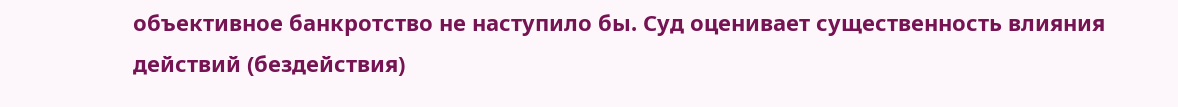объективное банкротство не наступило бы. Суд оценивает существенность влияния действий (бездействия)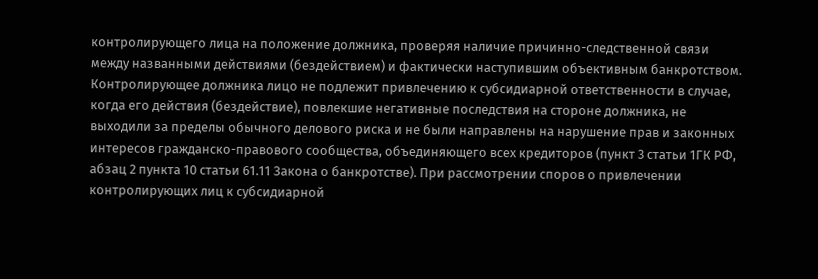контролирующего лица на положение должника, проверяя наличие причинно-следственной связи между названными действиями (бездействием) и фактически наступившим объективным банкротством. Контролирующее должника лицо не подлежит привлечению к субсидиарной ответственности в случае, когда его действия (бездействие), повлекшие негативные последствия на стороне должника, не выходили за пределы обычного делового риска и не были направлены на нарушение прав и законных интересов гражданско-правового сообщества, объединяющего всех кредиторов (пункт 3 статьи 1ГК РФ, абзац 2 пункта 10 статьи 61.11 Закона о банкротстве). При рассмотрении споров о привлечении контролирующих лиц к субсидиарной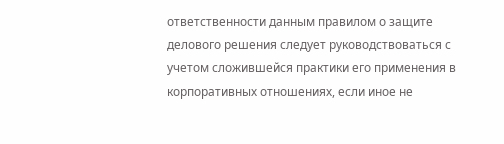ответственности данным правилом о защите делового решения следует руководствоваться с учетом сложившейся практики его применения в корпоративных отношениях, если иное не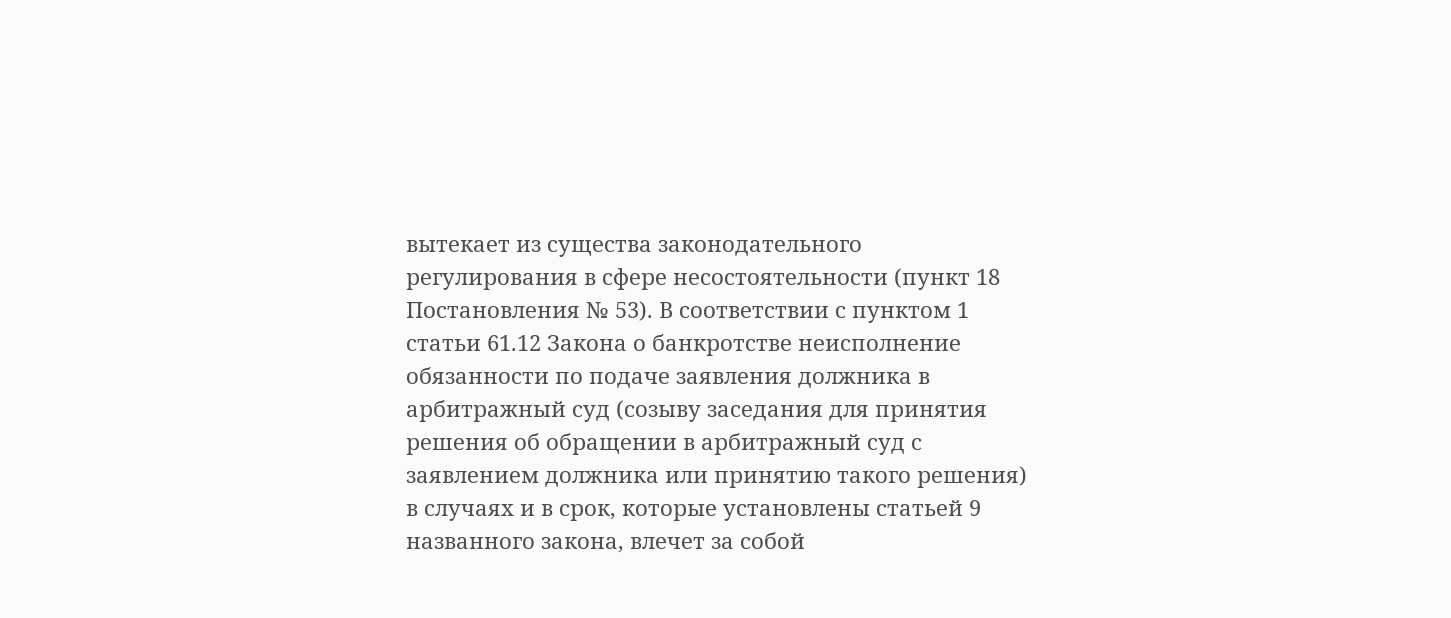вытекает из существа законодательного регулирования в сфере несостоятельности (пункт 18 Постановления № 53). В соответствии с пунктом 1 статьи 61.12 Закона о банкротстве неисполнение обязанности по подаче заявления должника в арбитражный суд (созыву заседания для принятия решения об обращении в арбитражный суд с заявлением должника или принятию такого решения) в случаях и в срок, которые установлены статьей 9 названного закона, влечет за собой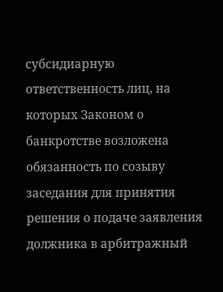субсидиарную ответственность лиц, на которых Законом о банкротстве возложена обязанность по созыву заседания для принятия решения о подаче заявления должника в арбитражный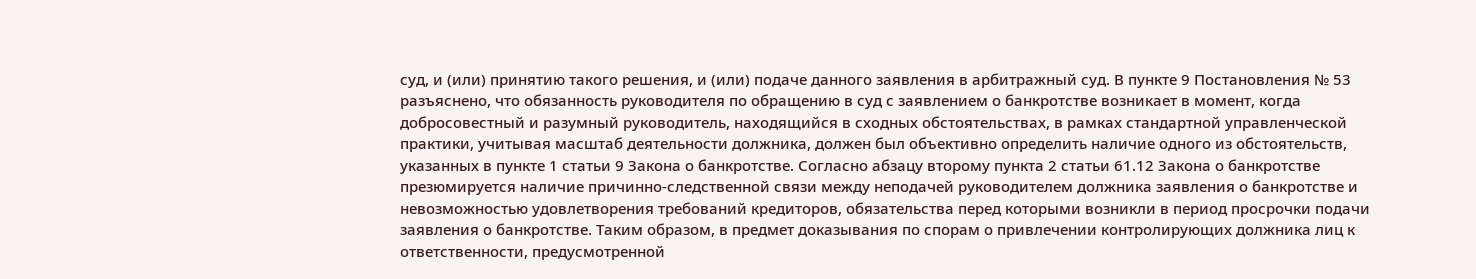суд, и (или) принятию такого решения, и (или) подаче данного заявления в арбитражный суд. В пункте 9 Постановления № 53 разъяснено, что обязанность руководителя по обращению в суд с заявлением о банкротстве возникает в момент, когда добросовестный и разумный руководитель, находящийся в сходных обстоятельствах, в рамках стандартной управленческой практики, учитывая масштаб деятельности должника, должен был объективно определить наличие одного из обстоятельств, указанных в пункте 1 статьи 9 Закона о банкротстве. Согласно абзацу второму пункта 2 статьи 61.12 Закона о банкротстве презюмируется наличие причинно-следственной связи между неподачей руководителем должника заявления о банкротстве и невозможностью удовлетворения требований кредиторов, обязательства перед которыми возникли в период просрочки подачи заявления о банкротстве. Таким образом, в предмет доказывания по спорам о привлечении контролирующих должника лиц к ответственности, предусмотренной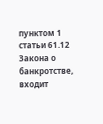пунктом 1 статьи 61.12 Закона о банкротстве, входит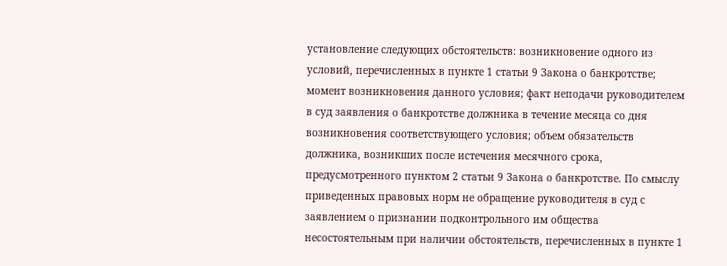установление следующих обстоятельств: возникновение одного из условий, перечисленных в пункте 1 статьи 9 Закона о банкротстве; момент возникновения данного условия; факт неподачи руководителем в суд заявления о банкротстве должника в течение месяца со дня возникновения соответствующего условия; объем обязательств должника, возникших после истечения месячного срока, предусмотренного пунктом 2 статьи 9 Закона о банкротстве. По смыслу приведенных правовых норм не обращение руководителя в суд с заявлением о признании подконтрольного им общества несостоятельным при наличии обстоятельств, перечисленных в пункте 1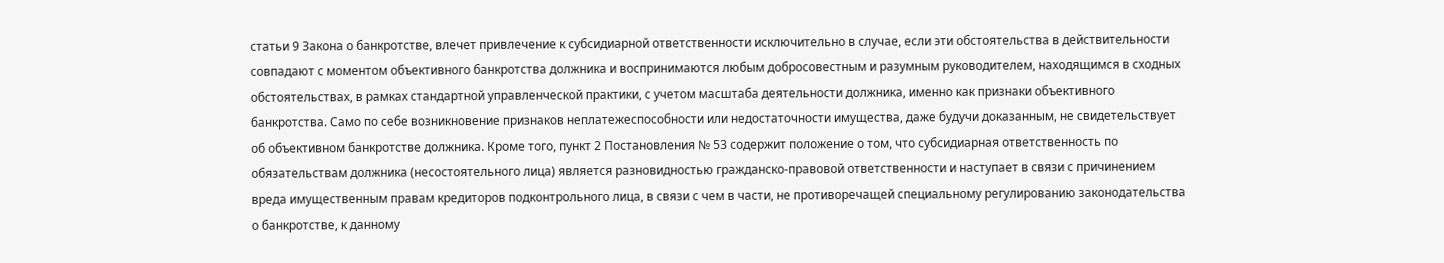статьи 9 Закона о банкротстве, влечет привлечение к субсидиарной ответственности исключительно в случае, если эти обстоятельства в действительности совпадают с моментом объективного банкротства должника и воспринимаются любым добросовестным и разумным руководителем, находящимся в сходных обстоятельствах, в рамках стандартной управленческой практики, с учетом масштаба деятельности должника, именно как признаки объективного банкротства. Само по себе возникновение признаков неплатежеспособности или недостаточности имущества, даже будучи доказанным, не свидетельствует об объективном банкротстве должника. Кроме того, пункт 2 Постановления № 53 содержит положение о том, что субсидиарная ответственность по обязательствам должника (несостоятельного лица) является разновидностью гражданско-правовой ответственности и наступает в связи с причинением вреда имущественным правам кредиторов подконтрольного лица, в связи с чем в части, не противоречащей специальному регулированию законодательства о банкротстве, к данному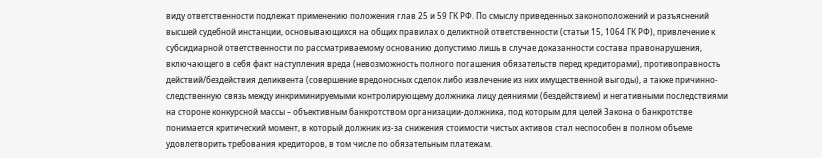виду ответственности подлежат применению положения глав 25 и 59 ГК РФ. По смыслу приведенных законоположений и разъяснений высшей судебной инстанции, основывающихся на общих правилах о деликтной ответственности (статьи 15, 1064 ГК РФ), привлечение к субсидиарной ответственности по рассматриваемому основанию допустимо лишь в случае доказанности состава правонарушения, включающего в себя факт наступления вреда (невозможность полного погашения обязательств перед кредиторами), противоправность действий/бездействия деликвента (совершение вредоносных сделок либо извлечение из них имущественной выгоды), а также причинно-следственную связь между инкриминируемыми контролирующему должника лицу деяниями (бездействием) и негативными последствиями на стороне конкурсной массы – объективным банкротством организации-должника, под которым для целей Закона о банкротстве понимается критический момент, в который должник из-за снижения стоимости чистых активов стал неспособен в полном объеме удовлетворить требования кредиторов, в том числе по обязательным платежам.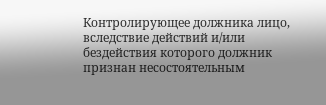Контролирующее должника лицо, вследствие действий и/или бездействия которого должник признан несостоятельным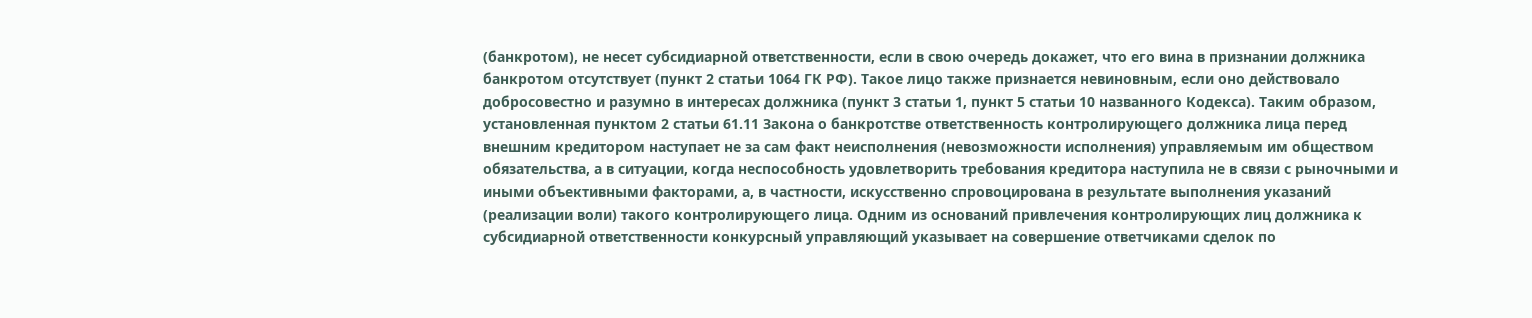(банкротом), не несет субсидиарной ответственности, если в свою очередь докажет, что его вина в признании должника банкротом отсутствует (пункт 2 статьи 1064 ГК РФ). Такое лицо также признается невиновным, если оно действовало добросовестно и разумно в интересах должника (пункт 3 статьи 1, пункт 5 статьи 10 названного Кодекса). Таким образом, установленная пунктом 2 статьи 61.11 Закона о банкротстве ответственность контролирующего должника лица перед внешним кредитором наступает не за сам факт неисполнения (невозможности исполнения) управляемым им обществом обязательства, а в ситуации, когда неспособность удовлетворить требования кредитора наступила не в связи с рыночными и иными объективными факторами, а, в частности, искусственно спровоцирована в результате выполнения указаний (реализации воли) такого контролирующего лица. Одним из оснований привлечения контролирующих лиц должника к субсидиарной ответственности конкурсный управляющий указывает на совершение ответчиками сделок по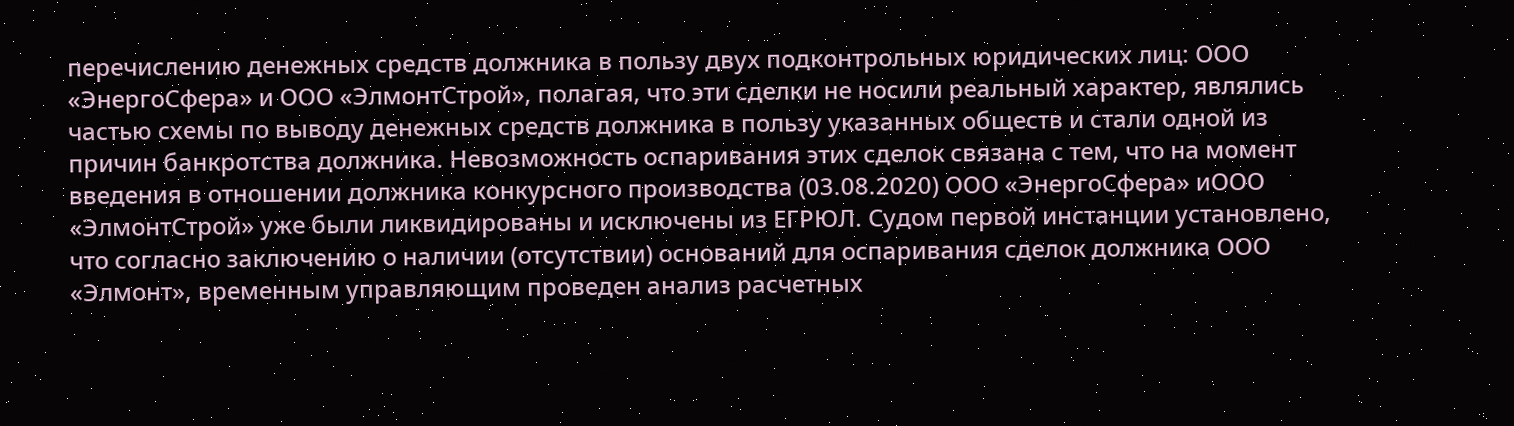перечислению денежных средств должника в пользу двух подконтрольных юридических лиц: ООО «ЭнергоСфера» и ООО «ЭлмонтСтрой», полагая, что эти сделки не носили реальный характер, являлись частью схемы по выводу денежных средств должника в пользу указанных обществ и стали одной из причин банкротства должника. Невозможность оспаривания этих сделок связана с тем, что на момент введения в отношении должника конкурсного производства (03.08.2020) ООО «ЭнергоСфера» иООО «ЭлмонтСтрой» уже были ликвидированы и исключены из ЕГРЮЛ. Судом первой инстанции установлено, что согласно заключению о наличии (отсутствии) оснований для оспаривания сделок должника ООО «Элмонт», временным управляющим проведен анализ расчетных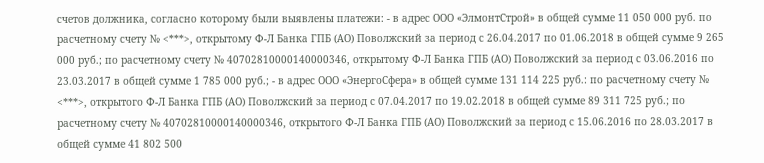счетов должника, согласно которому были выявлены платежи: - в адрес ООО «ЭлмонтСтрой» в общей сумме 11 050 000 руб. по расчетному счету № <***>, открытому Ф-Л Банка ГПБ (АО) Поволжский за период с 26.04.2017 по 01.06.2018 в общей сумме 9 265 000 руб.; по расчетному счету № 40702810000140000346, открытому Ф-Л Банка ГПБ (АО) Поволжский за период с 03.06.2016 по 23.03.2017 в общей сумме 1 785 000 руб.; - в адрес ООО «ЭнергоСфера» в общей сумме 131 114 225 руб.: по расчетному счету № <***>, открытого Ф-Л Банка ГПБ (АО) Поволжский за период с 07.04.2017 по 19.02.2018 в общей сумме 89 311 725 руб.; по расчетному счету № 40702810000140000346, открытого Ф-Л Банка ГПБ (АО) Поволжский за период с 15.06.2016 по 28.03.2017 в общей сумме 41 802 500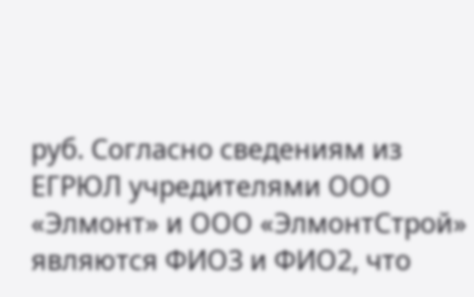руб. Согласно сведениям из ЕГРЮЛ учредителями ООО «Элмонт» и ООО «ЭлмонтСтрой» являются ФИО3 и ФИО2, что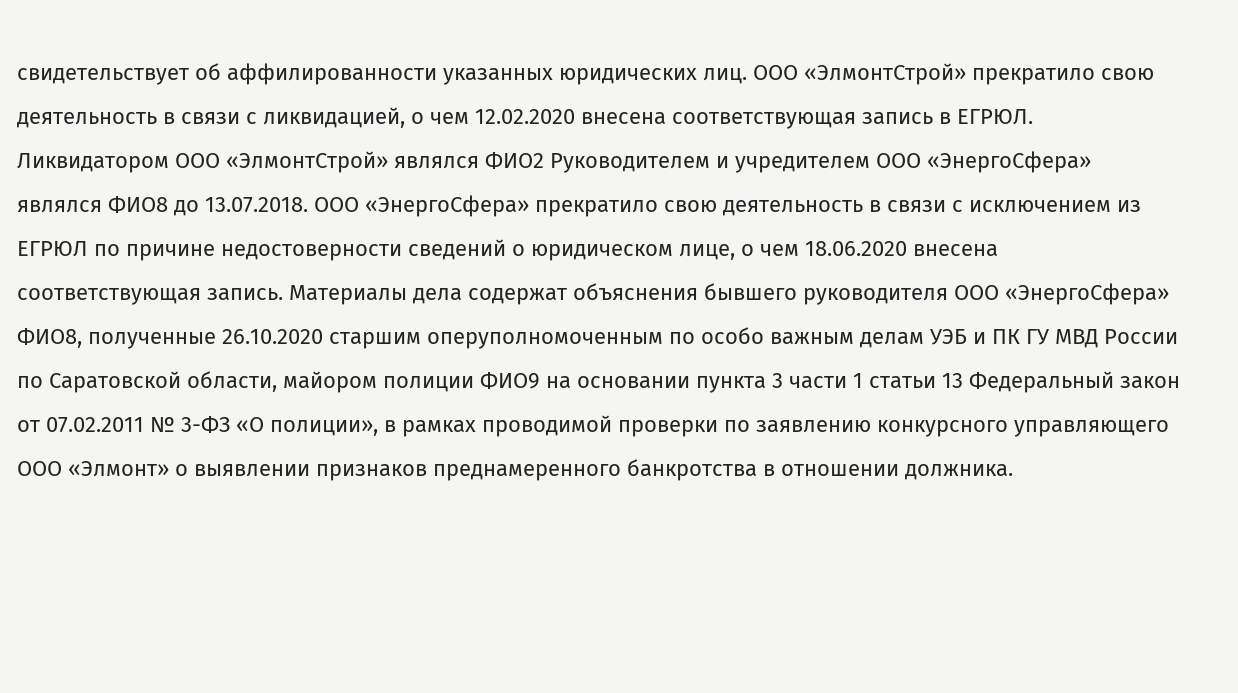свидетельствует об аффилированности указанных юридических лиц. ООО «ЭлмонтСтрой» прекратило свою деятельность в связи с ликвидацией, о чем 12.02.2020 внесена соответствующая запись в ЕГРЮЛ. Ликвидатором ООО «ЭлмонтСтрой» являлся ФИО2 Руководителем и учредителем ООО «ЭнергоСфера» являлся ФИО8 до 13.07.2018. ООО «ЭнергоСфера» прекратило свою деятельность в связи с исключением из ЕГРЮЛ по причине недостоверности сведений о юридическом лице, о чем 18.06.2020 внесена соответствующая запись. Материалы дела содержат объяснения бывшего руководителя ООО «ЭнергоСфера» ФИО8, полученные 26.10.2020 старшим оперуполномоченным по особо важным делам УЭБ и ПК ГУ МВД России по Саратовской области, майором полиции ФИО9 на основании пункта 3 части 1 статьи 13 Федеральный закон от 07.02.2011 № 3-ФЗ «О полиции», в рамках проводимой проверки по заявлению конкурсного управляющего ООО «Элмонт» о выявлении признаков преднамеренного банкротства в отношении должника.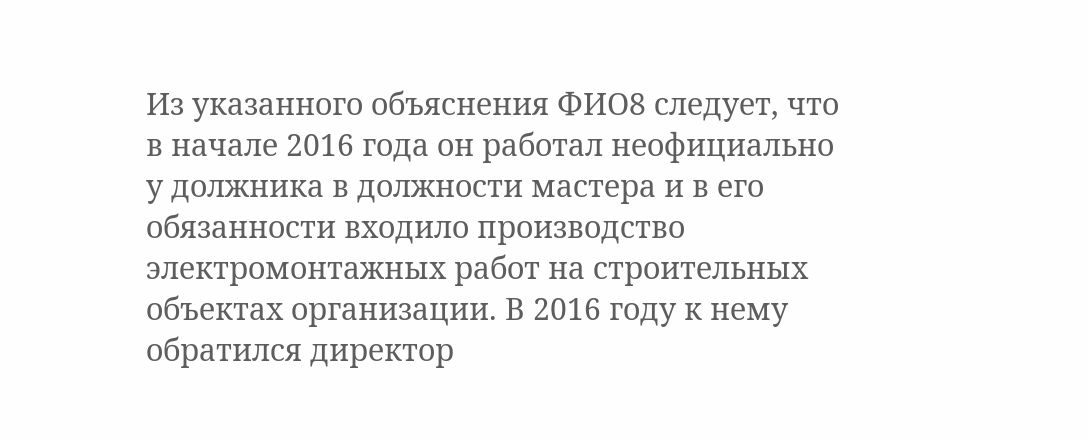Из указанного объяснения ФИО8 следует, что в начале 2016 года он работал неофициально у должника в должности мастера и в его обязанности входило производство электромонтажных работ на строительных объектах организации. В 2016 году к нему обратился директор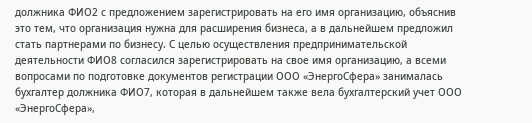должника ФИО2 с предложением зарегистрировать на его имя организацию, объяснив это тем, что организация нужна для расширения бизнеса, а в дальнейшем предложил стать партнерами по бизнесу. С целью осуществления предпринимательской деятельности ФИО8 согласился зарегистрировать на свое имя организацию, а всеми вопросами по подготовке документов регистрации ООО «ЭнергоСфера» занималась бухгалтер должника ФИО7, которая в дальнейшем также вела бухгалтерский учет ООО «ЭнергоСфера»,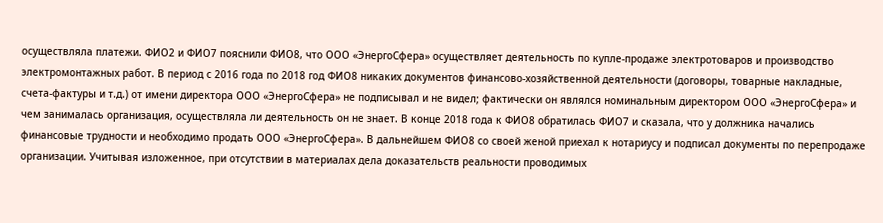осуществляла платежи. ФИО2 и ФИО7 пояснили ФИО8, что ООО «ЭнергоСфера» осуществляет деятельность по купле-продаже электротоваров и производство электромонтажных работ. В период с 2016 года по 2018 год ФИО8 никаких документов финансово-хозяйственной деятельности (договоры, товарные накладные, счета-фактуры и т.д.) от имени директора ООО «ЭнергоСфера» не подписывал и не видел; фактически он являлся номинальным директором ООО «ЭнергоСфера» и чем занималась организация, осуществляла ли деятельность он не знает. В конце 2018 года к ФИО8 обратилась ФИО7 и сказала, что у должника начались финансовые трудности и необходимо продать ООО «ЭнергоСфера». В дальнейшем ФИО8 со своей женой приехал к нотариусу и подписал документы по перепродаже организации. Учитывая изложенное, при отсутствии в материалах дела доказательств реальности проводимых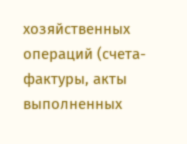хозяйственных операций (счета-фактуры, акты выполненных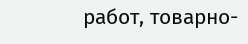работ, товарно-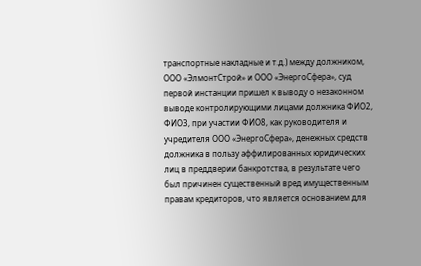транспортные накладные и т.д.) между должником, ООО «ЭлмонтСтрой» и ООО «ЭнергоСфера», суд первой инстанции пришел к выводу о незаконном выводе контролирующими лицами должника ФИО2, ФИО3, при участии ФИО8, как руководителя и учредителя ООО «ЭнергоСфера», денежных средств должника в пользу аффилированных юридических лиц в преддверии банкротства, в результате чего был причинен существенный вред имущественным правам кредиторов, что является основанием для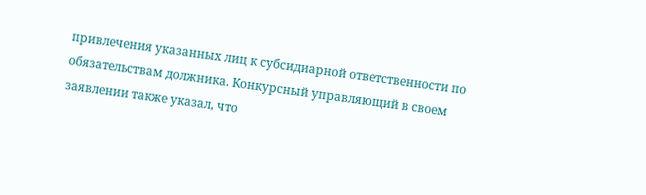привлечения указанных лиц к субсидиарной ответственности по обязательствам должника. Конкурсный управляющий в своем заявлении также указал, что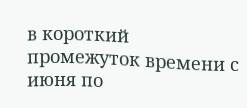в короткий промежуток времени с июня по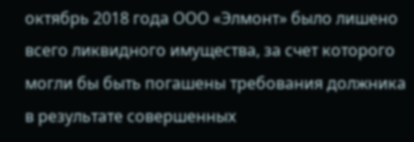октябрь 2018 года ООО «Элмонт» было лишено всего ликвидного имущества, за счет которого могли бы быть погашены требования должника в результате совершенных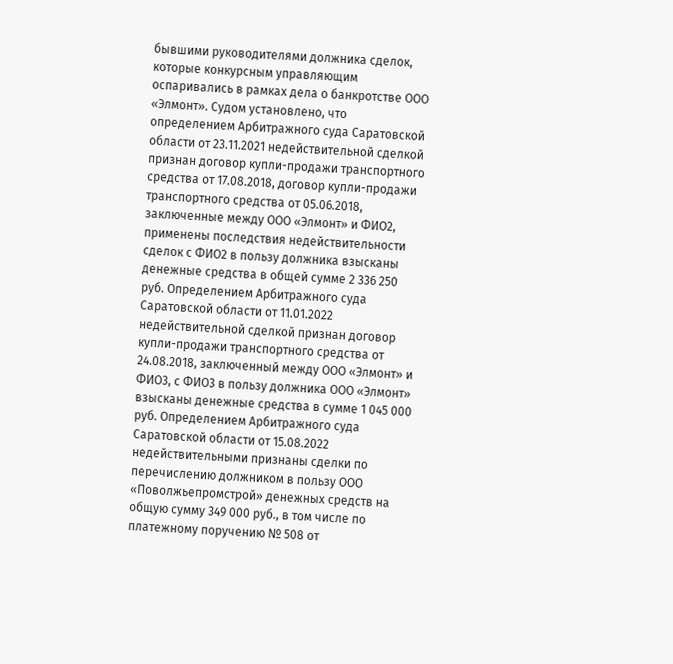бывшими руководителями должника сделок, которые конкурсным управляющим оспаривались в рамках дела о банкротстве ООО «Элмонт». Судом установлено, что определением Арбитражного суда Саратовской области от 23.11.2021 недействительной сделкой признан договор купли-продажи транспортного средства от 17.08.2018, договор купли-продажи транспортного средства от 05.06.2018, заключенные между ООО «Элмонт» и ФИО2, применены последствия недействительности сделок с ФИО2 в пользу должника взысканы денежные средства в общей сумме 2 336 250 руб. Определением Арбитражного суда Саратовской области от 11.01.2022 недействительной сделкой признан договор купли-продажи транспортного средства от 24.08.2018, заключенный между ООО «Элмонт» и ФИО3, с ФИО3 в пользу должника ООО «Элмонт» взысканы денежные средства в сумме 1 045 000 руб. Определением Арбитражного суда Саратовской области от 15.08.2022 недействительными признаны сделки по перечислению должником в пользу ООО «Поволжьепромстрой» денежных средств на общую сумму 349 000 руб., в том числе по платежному поручению № 508 от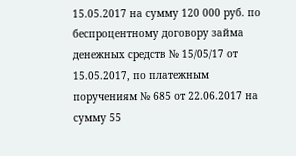15.05.2017 на сумму 120 000 руб. по беспроцентному договору займа денежных средств № 15/05/17 от 15.05.2017, по платежным поручениям № 685 от 22.06.2017 на сумму 55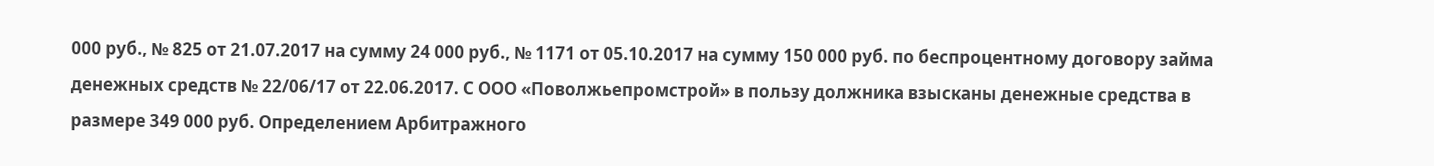000 руб., № 825 от 21.07.2017 на сумму 24 000 руб., № 1171 от 05.10.2017 на сумму 150 000 руб. по беспроцентному договору займа денежных средств № 22/06/17 от 22.06.2017. С ООО «Поволжьепромстрой» в пользу должника взысканы денежные средства в размере 349 000 руб. Определением Арбитражного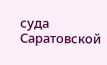суда Саратовской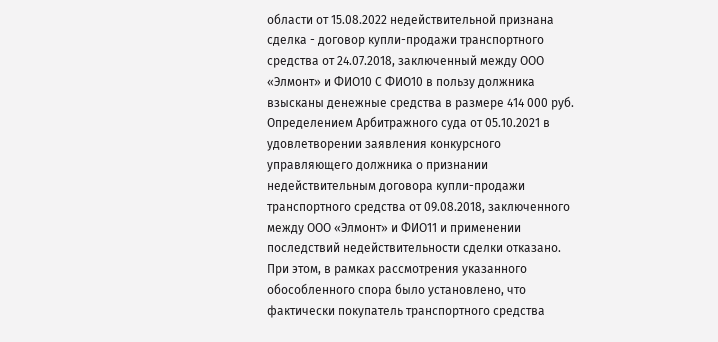области от 15.08.2022 недействительной признана сделка - договор купли-продажи транспортного средства от 24.07.2018, заключенный между ООО «Элмонт» и ФИО10 С ФИО10 в пользу должника взысканы денежные средства в размере 414 000 руб. Определением Арбитражного суда от 05.10.2021 в удовлетворении заявления конкурсного управляющего должника о признании недействительным договора купли-продажи транспортного средства от 09.08.2018, заключенного между ООО «Элмонт» и ФИО11 и применении последствий недействительности сделки отказано. При этом, в рамках рассмотрения указанного обособленного спора было установлено, что фактически покупатель транспортного средства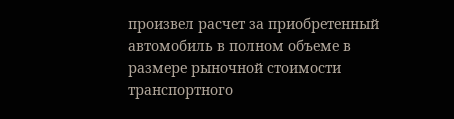произвел расчет за приобретенный автомобиль в полном объеме в размере рыночной стоимости транспортного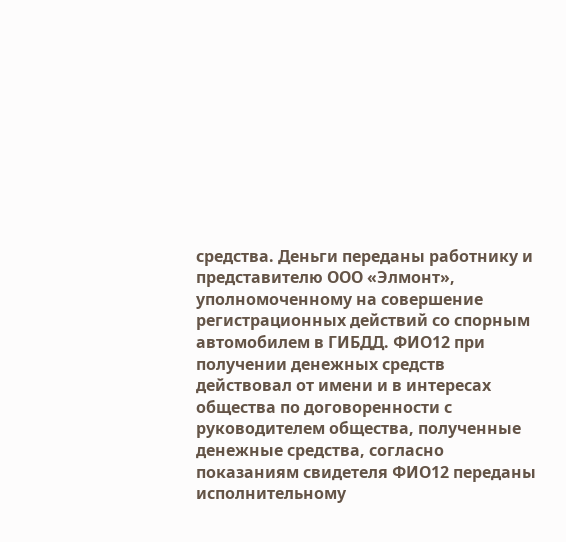средства. Деньги переданы работнику и представителю ООО «Элмонт», уполномоченному на совершение регистрационных действий со спорным автомобилем в ГИБДД. ФИО12 при получении денежных средств действовал от имени и в интересах общества по договоренности с руководителем общества, полученные денежные средства, согласно показаниям свидетеля ФИО12 переданы исполнительному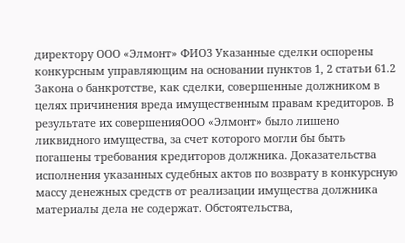директору ООО «Элмонт» ФИО3 Указанные сделки оспорены конкурсным управляющим на основании пунктов 1, 2 статьи 61.2 Закона о банкротстве, как сделки, совершенные должником в целях причинения вреда имущественным правам кредиторов. В результате их совершенияООО «Элмонт» было лишено ликвидного имущества, за счет которого могли бы быть погашены требования кредиторов должника. Доказательства исполнения указанных судебных актов по возврату в конкурсную массу денежных средств от реализации имущества должника материалы дела не содержат. Обстоятельства,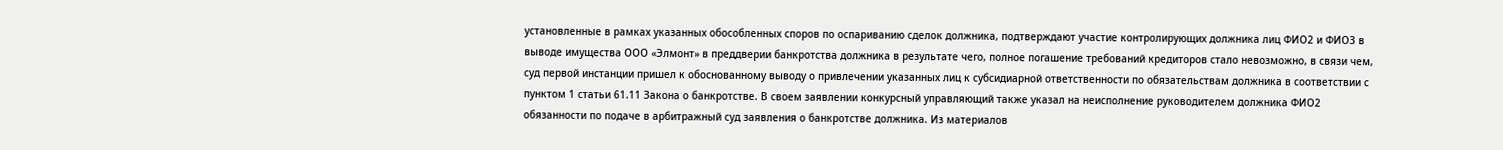установленные в рамках указанных обособленных споров по оспариванию сделок должника, подтверждают участие контролирующих должника лиц ФИО2 и ФИО3 в выводе имущества ООО «Элмонт» в преддверии банкротства должника в результате чего, полное погашение требований кредиторов стало невозможно, в связи чем, суд первой инстанции пришел к обоснованному выводу о привлечении указанных лиц к субсидиарной ответственности по обязательствам должника в соответствии с пунктом 1 статьи 61.11 Закона о банкротстве. В своем заявлении конкурсный управляющий также указал на неисполнение руководителем должника ФИО2 обязанности по подаче в арбитражный суд заявления о банкротстве должника. Из материалов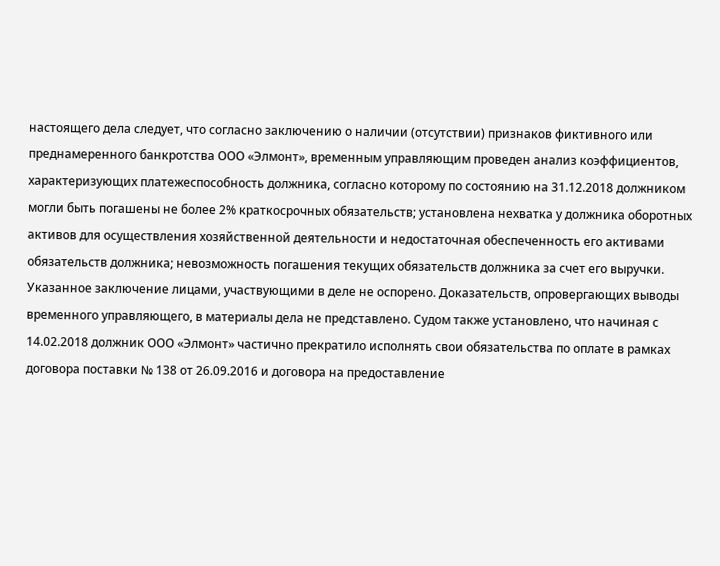настоящего дела следует, что согласно заключению о наличии (отсутствии) признаков фиктивного или преднамеренного банкротства ООО «Элмонт», временным управляющим проведен анализ коэффициентов, характеризующих платежеспособность должника, согласно которому по состоянию на 31.12.2018 должником могли быть погашены не более 2% краткосрочных обязательств; установлена нехватка у должника оборотных активов для осуществления хозяйственной деятельности и недостаточная обеспеченность его активами обязательств должника; невозможность погашения текущих обязательств должника за счет его выручки. Указанное заключение лицами, участвующими в деле не оспорено. Доказательств, опровергающих выводы временного управляющего, в материалы дела не представлено. Судом также установлено, что начиная с 14.02.2018 должник ООО «Элмонт» частично прекратило исполнять свои обязательства по оплате в рамках договора поставки № 138 от 26.09.2016 и договора на предоставление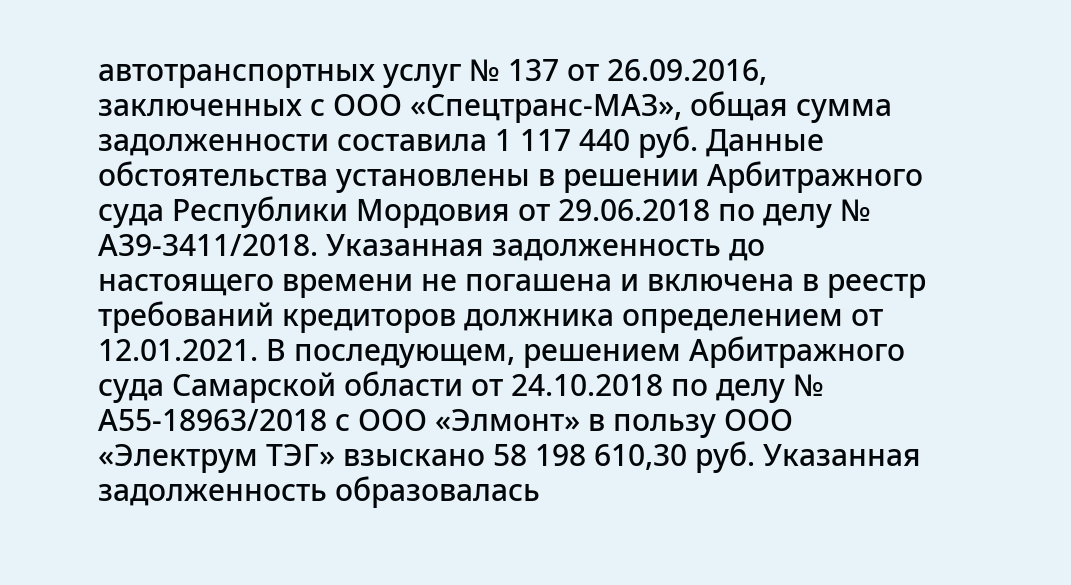автотранспортных услуг № 137 от 26.09.2016, заключенных с ООО «Спецтранс-МАЗ», общая сумма задолженности составила 1 117 440 руб. Данные обстоятельства установлены в решении Арбитражного суда Республики Мордовия от 29.06.2018 по делу № А39-3411/2018. Указанная задолженность до настоящего времени не погашена и включена в реестр требований кредиторов должника определением от 12.01.2021. В последующем, решением Арбитражного суда Самарской области от 24.10.2018 по делу № А55-18963/2018 с ООО «Элмонт» в пользу ООО «Электрум ТЭГ» взыскано 58 198 610,30 руб. Указанная задолженность образовалась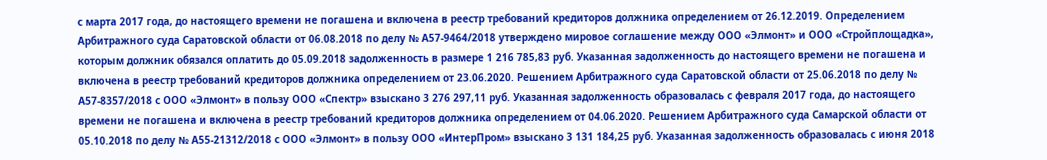с марта 2017 года, до настоящего времени не погашена и включена в реестр требований кредиторов должника определением от 26.12.2019. Определением Арбитражного суда Саратовской области от 06.08.2018 по делу № А57-9464/2018 утверждено мировое соглашение между ООО «Элмонт» и ООО «Стройплощадка», которым должник обязался оплатить до 05.09.2018 задолженность в размере 1 216 785,83 руб. Указанная задолженность до настоящего времени не погашена и включена в реестр требований кредиторов должника определением от 23.06.2020. Решением Арбитражного суда Саратовской области от 25.06.2018 по делу № А57-8357/2018 с ООО «Элмонт» в пользу ООО «Спектр» взыскано 3 276 297,11 руб. Указанная задолженность образовалась с февраля 2017 года, до настоящего времени не погашена и включена в реестр требований кредиторов должника определением от 04.06.2020. Решением Арбитражного суда Самарской области от 05.10.2018 по делу № А55-21312/2018 с ООО «Элмонт» в пользу ООО «ИнтерПром» взыскано 3 131 184,25 руб. Указанная задолженность образовалась с июня 2018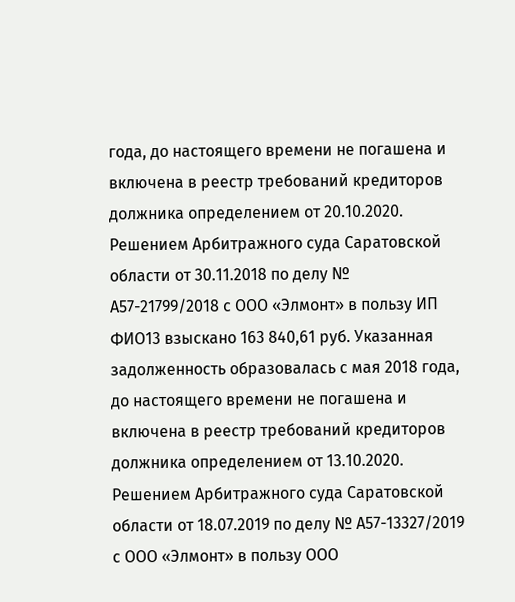года, до настоящего времени не погашена и включена в реестр требований кредиторов должника определением от 20.10.2020. Решением Арбитражного суда Саратовской области от 30.11.2018 по делу № А57-21799/2018 с ООО «Элмонт» в пользу ИП ФИО13 взыскано 163 840,61 руб. Указанная задолженность образовалась с мая 2018 года, до настоящего времени не погашена и включена в реестр требований кредиторов должника определением от 13.10.2020. Решением Арбитражного суда Саратовской области от 18.07.2019 по делу № А57-13327/2019 с ООО «Элмонт» в пользу ООО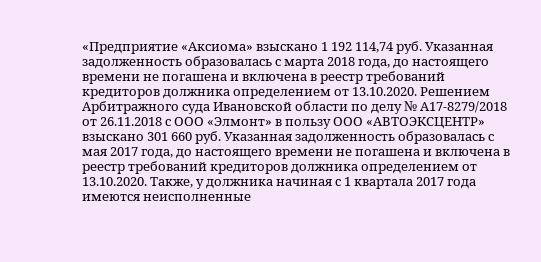«Предприятие «Аксиома» взыскано 1 192 114,74 руб. Указанная задолженность образовалась с марта 2018 года, до настоящего времени не погашена и включена в реестр требований кредиторов должника определением от 13.10.2020. Решением Арбитражного суда Ивановской области по делу № А17-8279/2018 от 26.11.2018 с ООО «Элмонт» в пользу ООО «АВТОЭКСЦЕНТР» взыскано 301 660 руб. Указанная задолженность образовалась с мая 2017 года, до настоящего времени не погашена и включена в реестр требований кредиторов должника определением от 13.10.2020. Также, у должника начиная с 1 квартала 2017 года имеются неисполненные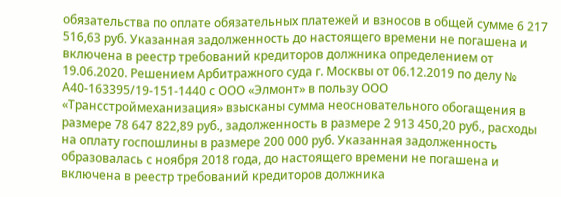обязательства по оплате обязательных платежей и взносов в общей сумме 6 217 516,63 руб. Указанная задолженность до настоящего времени не погашена и включена в реестр требований кредиторов должника определением от 19.06.2020. Решением Арбитражного суда г. Москвы от 06.12.2019 по делу № А40-163395/19-151-1440 с ООО «Элмонт» в пользу ООО «Трансстроймеханизация» взысканы сумма неосновательного обогащения в размере 78 647 822,89 руб., задолженность в размере 2 913 450,20 руб., расходы на оплату госпошлины в размере 200 000 руб. Указанная задолженность образовалась с ноября 2018 года, до настоящего времени не погашена и включена в реестр требований кредиторов должника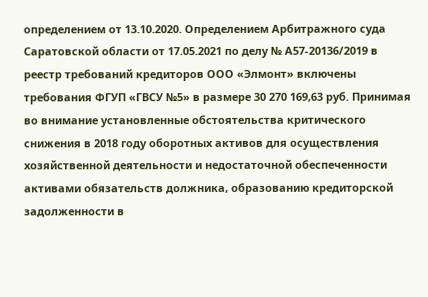определением от 13.10.2020. Определением Арбитражного суда Саратовской области от 17.05.2021 по делу № А57-20136/2019 в реестр требований кредиторов ООО «Элмонт» включены требования ФГУП «ГВСУ №5» в размере 30 270 169,63 руб. Принимая во внимание установленные обстоятельства критического снижения в 2018 году оборотных активов для осуществления хозяйственной деятельности и недостаточной обеспеченности активами обязательств должника, образованию кредиторской задолженности в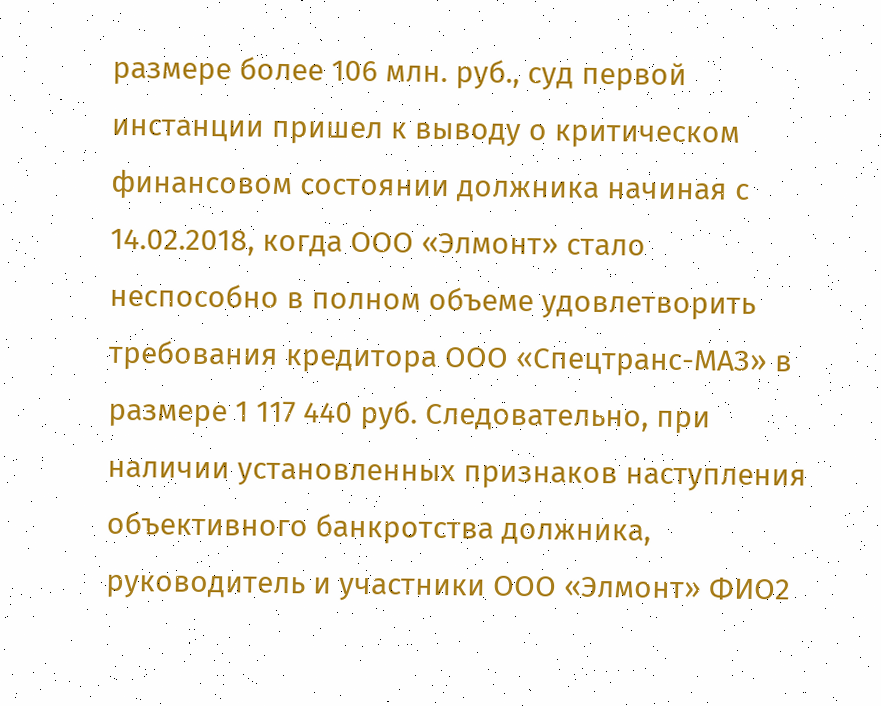размере более 106 млн. руб., суд первой инстанции пришел к выводу о критическом финансовом состоянии должника начиная с 14.02.2018, когда ООО «Элмонт» стало неспособно в полном объеме удовлетворить требования кредитора ООО «Спецтранс-МАЗ» в размере 1 117 440 руб. Следовательно, при наличии установленных признаков наступления объективного банкротства должника, руководитель и участники ООО «Элмонт» ФИО2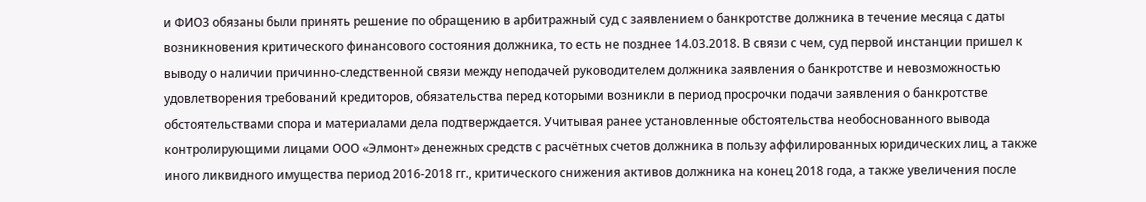и ФИО3 обязаны были принять решение по обращению в арбитражный суд с заявлением о банкротстве должника в течение месяца с даты возникновения критического финансового состояния должника, то есть не позднее 14.03.2018. В связи с чем, суд первой инстанции пришел к выводу о наличии причинно-следственной связи между неподачей руководителем должника заявления о банкротстве и невозможностью удовлетворения требований кредиторов, обязательства перед которыми возникли в период просрочки подачи заявления о банкротстве обстоятельствами спора и материалами дела подтверждается. Учитывая ранее установленные обстоятельства необоснованного вывода контролирующими лицами ООО «Элмонт» денежных средств с расчётных счетов должника в пользу аффилированных юридических лиц, а также иного ликвидного имущества период 2016-2018 гг., критического снижения активов должника на конец 2018 года, а также увеличения после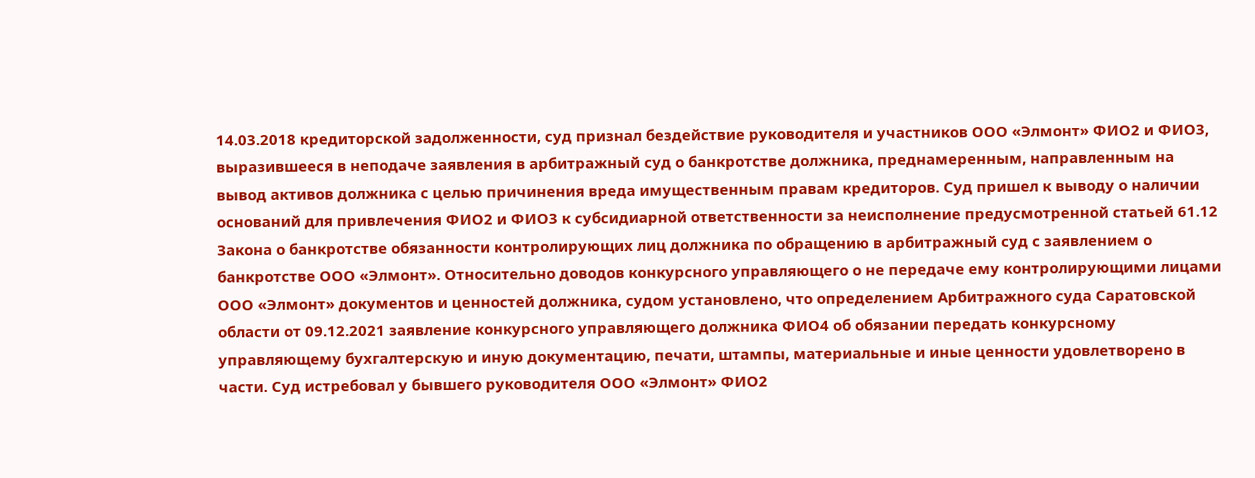14.03.2018 кредиторской задолженности, суд признал бездействие руководителя и участников ООО «Элмонт» ФИО2 и ФИО3, выразившееся в неподаче заявления в арбитражный суд о банкротстве должника, преднамеренным, направленным на вывод активов должника с целью причинения вреда имущественным правам кредиторов. Суд пришел к выводу о наличии оснований для привлечения ФИО2 и ФИО3 к субсидиарной ответственности за неисполнение предусмотренной статьей 61.12 Закона о банкротстве обязанности контролирующих лиц должника по обращению в арбитражный суд с заявлением о банкротстве ООО «Элмонт». Относительно доводов конкурсного управляющего о не передаче ему контролирующими лицами ООО «Элмонт» документов и ценностей должника, судом установлено, что определением Арбитражного суда Саратовской области от 09.12.2021 заявление конкурсного управляющего должника ФИО4 об обязании передать конкурсному управляющему бухгалтерскую и иную документацию, печати, штампы, материальные и иные ценности удовлетворено в части. Суд истребовал у бывшего руководителя ООО «Элмонт» ФИО2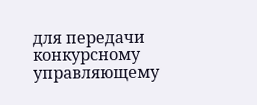для передачи конкурсному управляющему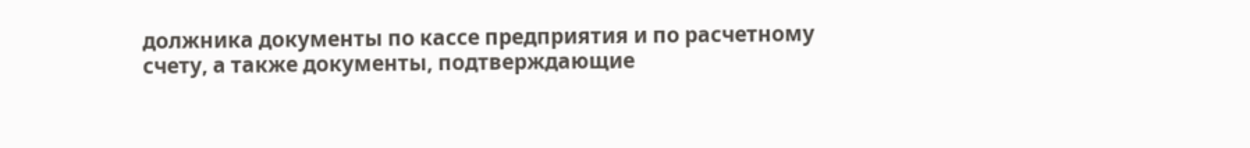должника документы по кассе предприятия и по расчетному счету, а также документы, подтверждающие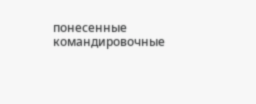понесенные командировочные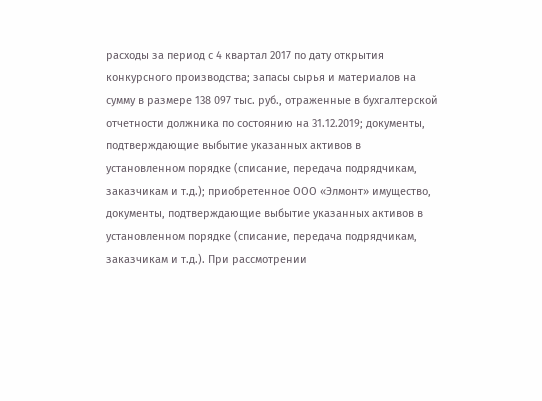расходы за период с 4 квартал 2017 по дату открытия конкурсного производства; запасы сырья и материалов на сумму в размере 138 097 тыс. руб., отраженные в бухгалтерской отчетности должника по состоянию на 31.12.2019; документы, подтверждающие выбытие указанных активов в установленном порядке (списание, передача подрядчикам, заказчикам и т.д.); приобретенное ООО «Элмонт» имущество, документы, подтверждающие выбытие указанных активов в установленном порядке (списание, передача подрядчикам, заказчикам и т.д.). При рассмотрении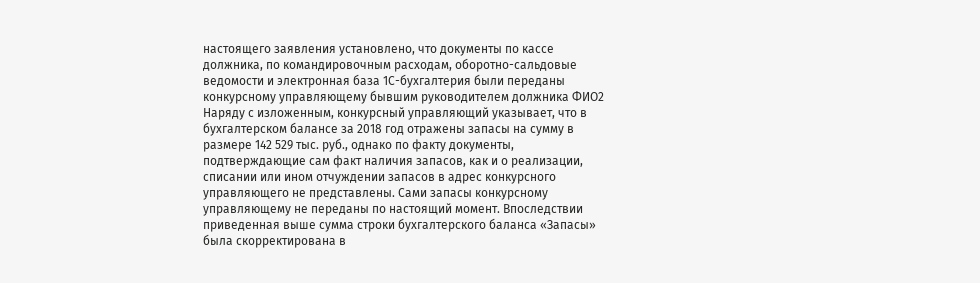настоящего заявления установлено, что документы по кассе должника, по командировочным расходам, оборотно-сальдовые ведомости и электронная база 1С-бухгалтерия были переданы конкурсному управляющему бывшим руководителем должника ФИО2 Наряду с изложенным, конкурсный управляющий указывает, что в бухгалтерском балансе за 2018 год отражены запасы на сумму в размере 142 529 тыс. руб., однако по факту документы, подтверждающие сам факт наличия запасов, как и о реализации, списании или ином отчуждении запасов в адрес конкурсного управляющего не представлены. Сами запасы конкурсному управляющему не переданы по настоящий момент. Впоследствии приведенная выше сумма строки бухгалтерского баланса «Запасы» была скорректирована в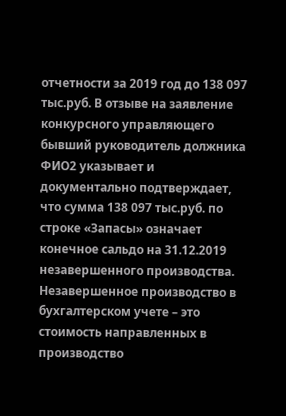отчетности за 2019 год до 138 097 тыс.руб. В отзыве на заявление конкурсного управляющего бывший руководитель должника ФИО2 указывает и документально подтверждает, что сумма 138 097 тыс.руб. по строке «Запасы» означает конечное сальдо на 31.12.2019 незавершенного производства. Незавершенное производство в бухгалтерском учете – это стоимость направленных в производство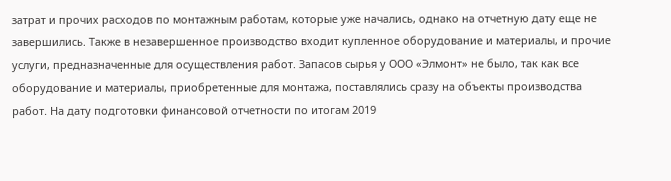затрат и прочих расходов по монтажным работам, которые уже начались, однако на отчетную дату еще не завершились. Также в незавершенное производство входит купленное оборудование и материалы, и прочие услуги, предназначенные для осуществления работ. Запасов сырья у ООО «Элмонт» не было, так как все оборудование и материалы, приобретенные для монтажа, поставлялись сразу на объекты производства работ. На дату подготовки финансовой отчетности по итогам 2019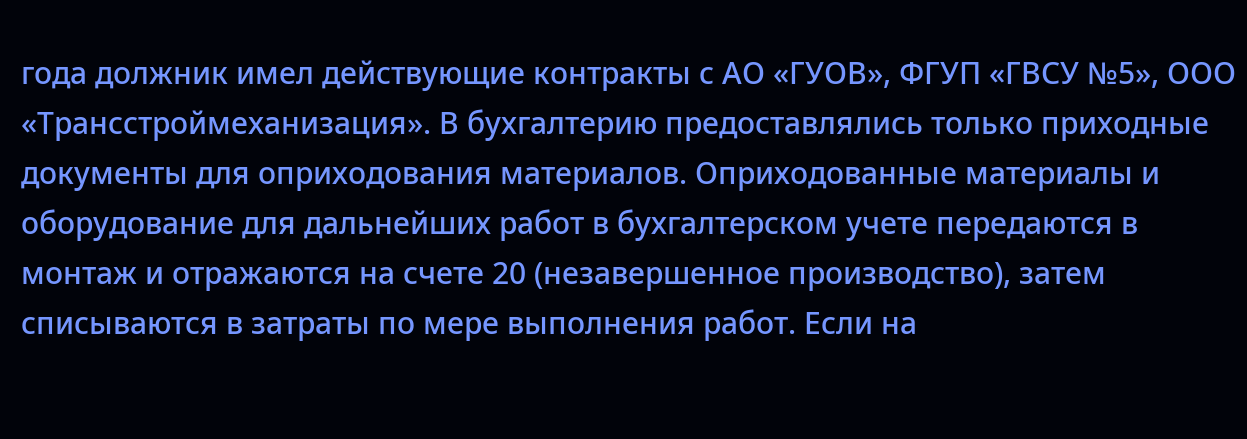года должник имел действующие контракты с АО «ГУОВ», ФГУП «ГВСУ №5», ООО «Трансстроймеханизация». В бухгалтерию предоставлялись только приходные документы для оприходования материалов. Оприходованные материалы и оборудование для дальнейших работ в бухгалтерском учете передаются в монтаж и отражаются на счете 20 (незавершенное производство), затем списываются в затраты по мере выполнения работ. Если на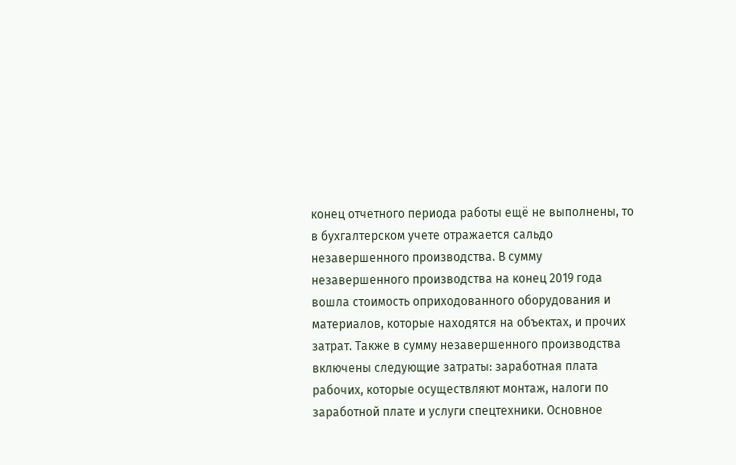конец отчетного периода работы ещё не выполнены, то в бухгалтерском учете отражается сальдо незавершенного производства. В сумму незавершенного производства на конец 2019 года вошла стоимость оприходованного оборудования и материалов, которые находятся на объектах, и прочих затрат. Также в сумму незавершенного производства включены следующие затраты: заработная плата рабочих, которые осуществляют монтаж, налоги по заработной плате и услуги спецтехники. Основное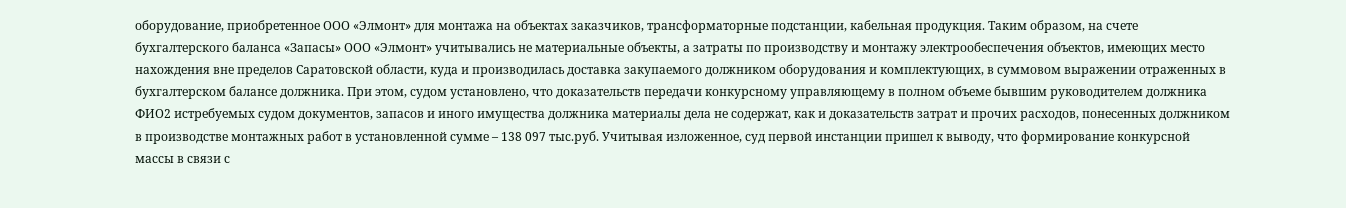оборудование, приобретенное ООО «Элмонт» для монтажа на объектах заказчиков, трансформаторные подстанции, кабельная продукция. Таким образом, на счете бухгалтерского баланса «Запасы» ООО «Элмонт» учитывались не материальные объекты, а затраты по производству и монтажу электрообеспечения объектов, имеющих место нахождения вне пределов Саратовской области, куда и производилась доставка закупаемого должником оборудования и комплектующих, в суммовом выражении отраженных в бухгалтерском балансе должника. При этом, судом установлено, что доказательств передачи конкурсному управляющему в полном объеме бывшим руководителем должника ФИО2 истребуемых судом документов, запасов и иного имущества должника материалы дела не содержат, как и доказательств затрат и прочих расходов, понесенных должником в производстве монтажных работ в установленной сумме – 138 097 тыс.руб. Учитывая изложенное, суд первой инстанции пришел к выводу, что формирование конкурсной массы в связи с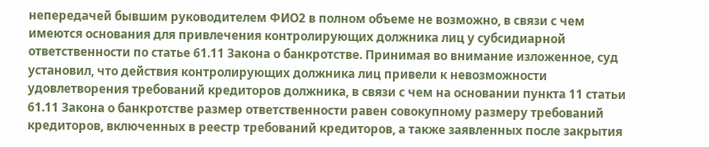непередачей бывшим руководителем ФИО2 в полном объеме не возможно, в связи с чем имеются основания для привлечения контролирующих должника лиц у субсидиарной ответственности по статье 61.11 Закона о банкротстве. Принимая во внимание изложенное, суд установил, что действия контролирующих должника лиц привели к невозможности удовлетворения требований кредиторов должника, в связи с чем на основании пункта 11 статьи 61.11 Закона о банкротстве размер ответственности равен совокупному размеру требований кредиторов, включенных в реестр требований кредиторов, а также заявленных после закрытия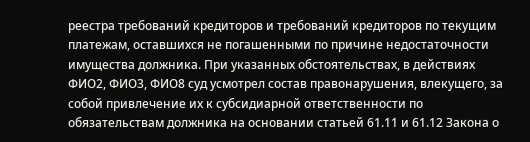реестра требований кредиторов и требований кредиторов по текущим платежам, оставшихся не погашенными по причине недостаточности имущества должника. При указанных обстоятельствах, в действиях ФИО2, ФИО3, ФИО8 суд усмотрел состав правонарушения, влекущего, за собой привлечение их к субсидиарной ответственности по обязательствам должника на основании статьей 61.11 и 61.12 Закона о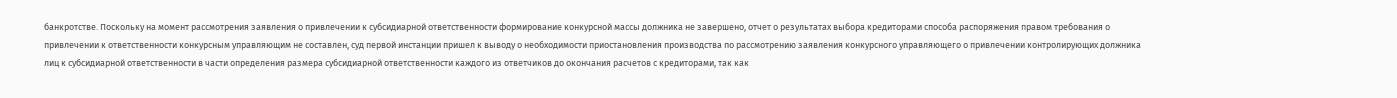банкротстве. Поскольку на момент рассмотрения заявления о привлечении к субсидиарной ответственности формирование конкурсной массы должника не завершено, отчет о результатах выбора кредиторами способа распоряжения правом требования о привлечении к ответственности конкурсным управляющим не составлен, суд первой инстанции пришел к выводу о необходимости приостановления производства по рассмотрению заявления конкурсного управляющего о привлечении контролирующих должника лиц к субсидиарной ответственности в части определения размера субсидиарной ответственности каждого из ответчиков до окончания расчетов с кредиторами, так как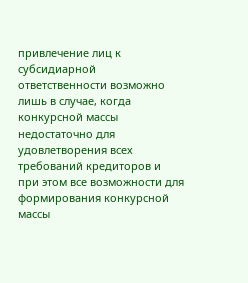привлечение лиц к субсидиарной ответственности возможно лишь в случае, когда конкурсной массы недостаточно для удовлетворения всех требований кредиторов и при этом все возможности для формирования конкурсной массы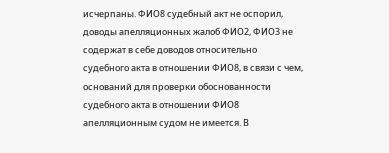исчерпаны. ФИО8 судебный акт не оспорил, доводы апелляционных жалоб ФИО2, ФИО3 не содержат в себе доводов относительно судебного акта в отношении ФИО8, в связи с чем, оснований для проверки обоснованности судебного акта в отношении ФИО8 апелляционным судом не имеется. В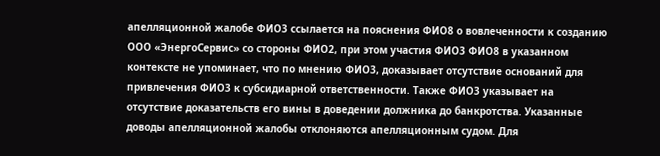апелляционной жалобе ФИО3 ссылается на пояснения ФИО8 о вовлеченности к созданию ООО «ЭнергоСервис» со стороны ФИО2, при этом участия ФИО3 ФИО8 в указанном контексте не упоминает, что по мнению ФИО3, доказывает отсутствие оснований для привлечения ФИО3 к субсидиарной ответственности. Также ФИО3 указывает на отсутствие доказательств его вины в доведении должника до банкротства. Указанные доводы апелляционной жалобы отклоняются апелляционным судом. Для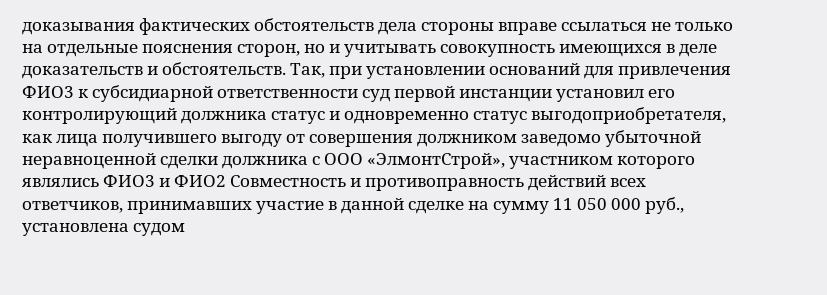доказывания фактических обстоятельств дела стороны вправе ссылаться не только на отдельные пояснения сторон, но и учитывать совокупность имеющихся в деле доказательств и обстоятельств. Так, при установлении оснований для привлечения ФИО3 к субсидиарной ответственности суд первой инстанции установил его контролирующий должника статус и одновременно статус выгодоприобретателя, как лица получившего выгоду от совершения должником заведомо убыточной неравноценной сделки должника с ООО «ЭлмонтСтрой», участником которого являлись ФИО3 и ФИО2 Совместность и противоправность действий всех ответчиков, принимавших участие в данной сделке на сумму 11 050 000 руб., установлена судом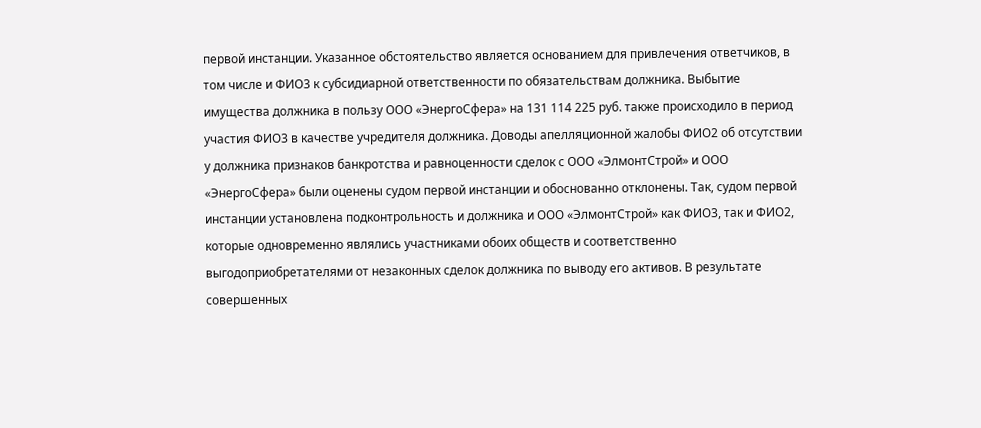первой инстанции. Указанное обстоятельство является основанием для привлечения ответчиков, в том числе и ФИО3 к субсидиарной ответственности по обязательствам должника. Выбытие имущества должника в пользу ООО «ЭнергоСфера» на 131 114 225 руб. также происходило в период участия ФИО3 в качестве учредителя должника. Доводы апелляционной жалобы ФИО2 об отсутствии у должника признаков банкротства и равноценности сделок с ООО «ЭлмонтСтрой» и ООО «ЭнергоСфера» были оценены судом первой инстанции и обоснованно отклонены. Так, судом первой инстанции установлена подконтрольность и должника и ООО «ЭлмонтСтрой» как ФИО3, так и ФИО2, которые одновременно являлись участниками обоих обществ и соответственно выгодоприобретателями от незаконных сделок должника по выводу его активов. В результате совершенных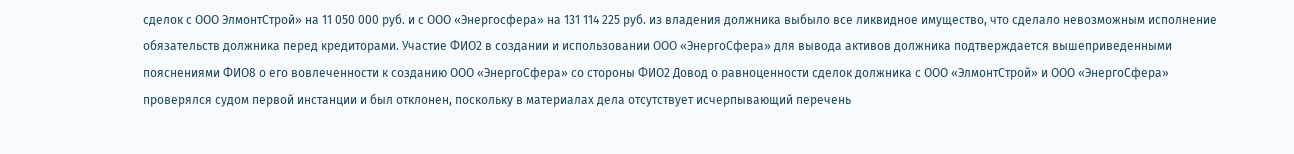сделок с ООО ЭлмонтСтрой» на 11 050 000 руб. и с ООО «Энергосфера» на 131 114 225 руб. из владения должника выбыло все ликвидное имущество, что сделало невозможным исполнение обязательств должника перед кредиторами. Участие ФИО2 в создании и использовании ООО «ЭнергоСфера» для вывода активов должника подтверждается вышеприведенными пояснениями ФИО8 о его вовлеченности к созданию ООО «ЭнергоСфера» со стороны ФИО2 Довод о равноценности сделок должника с ООО «ЭлмонтСтрой» и ООО «ЭнергоСфера» проверялся судом первой инстанции и был отклонен, поскольку в материалах дела отсутствует исчерпывающий перечень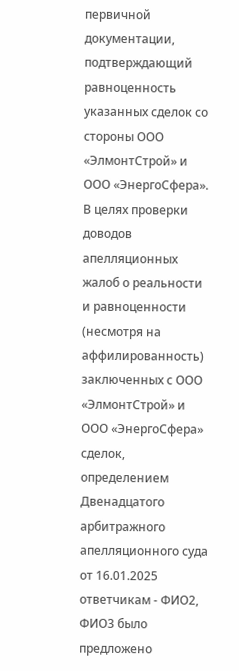первичной документации, подтверждающий равноценность указанных сделок со стороны ООО «ЭлмонтСтрой» и ООО «ЭнергоСфера». В целях проверки доводов апелляционных жалоб о реальности и равноценности (несмотря на аффилированность) заключенных с ООО «ЭлмонтСтрой» и ООО «ЭнергоСфера» сделок, определением Двенадцатого арбитражного апелляционного суда от 16.01.2025 ответчикам - ФИО2, ФИО3 было предложено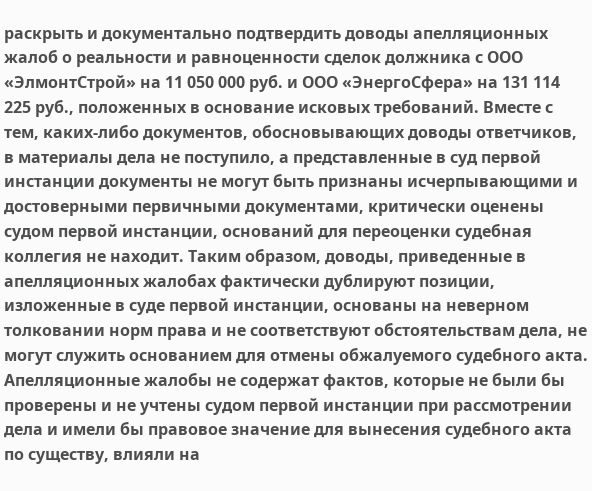раскрыть и документально подтвердить доводы апелляционных жалоб о реальности и равноценности сделок должника с ООО «ЭлмонтСтрой» на 11 050 000 руб. и ООО «ЭнергоСфера» на 131 114 225 руб., положенных в основание исковых требований. Вместе с тем, каких-либо документов, обосновывающих доводы ответчиков, в материалы дела не поступило, а представленные в суд первой инстанции документы не могут быть признаны исчерпывающими и достоверными первичными документами, критически оценены судом первой инстанции, оснований для переоценки судебная коллегия не находит. Таким образом, доводы, приведенные в апелляционных жалобах фактически дублируют позиции, изложенные в суде первой инстанции, основаны на неверном толковании норм права и не соответствуют обстоятельствам дела, не могут служить основанием для отмены обжалуемого судебного акта. Апелляционные жалобы не содержат фактов, которые не были бы проверены и не учтены судом первой инстанции при рассмотрении дела и имели бы правовое значение для вынесения судебного акта по существу, влияли на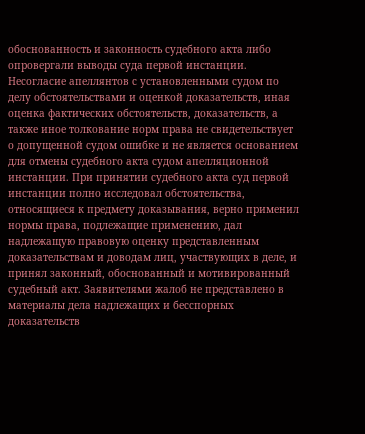обоснованность и законность судебного акта либо опровергали выводы суда первой инстанции. Несогласие апеллянтов с установленными судом по делу обстоятельствами и оценкой доказательств, иная оценка фактических обстоятельств, доказательств, а также иное толкование норм права не свидетельствует о допущенной судом ошибке и не является основанием для отмены судебного акта судом апелляционной инстанции. При принятии судебного акта суд первой инстанции полно исследовал обстоятельства, относящиеся к предмету доказывания, верно применил нормы права, подлежащие применению, дал надлежащую правовую оценку представленным доказательствам и доводам лиц, участвующих в деле, и принял законный, обоснованный и мотивированный судебный акт. Заявителями жалоб не представлено в материалы дела надлежащих и бесспорных доказательств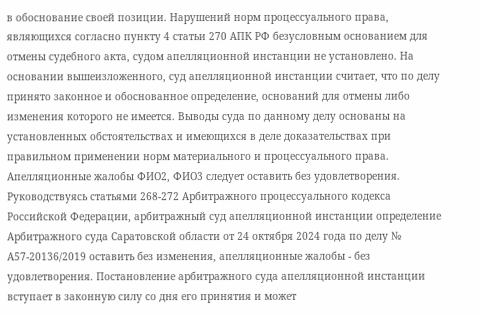в обоснование своей позиции. Нарушений норм процессуального права, являющихся согласно пункту 4 статьи 270 АПК РФ безусловным основанием для отмены судебного акта, судом апелляционной инстанции не установлено. На основании вышеизложенного, суд апелляционной инстанции считает, что по делу принято законное и обоснованное определение, оснований для отмены либо изменения которого не имеется. Выводы суда по данному делу основаны на установленных обстоятельствах и имеющихся в деле доказательствах при правильном применении норм материального и процессуального права. Апелляционные жалобы ФИО2, ФИО3 следует оставить без удовлетворения. Руководствуясь статьями 268-272 Арбитражного процессуального кодекса Российской Федерации, арбитражный суд апелляционной инстанции определение Арбитражного суда Саратовской области от 24 октября 2024 года по делу № А57-20136/2019 оставить без изменения, апелляционные жалобы - без удовлетворения. Постановление арбитражного суда апелляционной инстанции вступает в законную силу со дня его принятия и может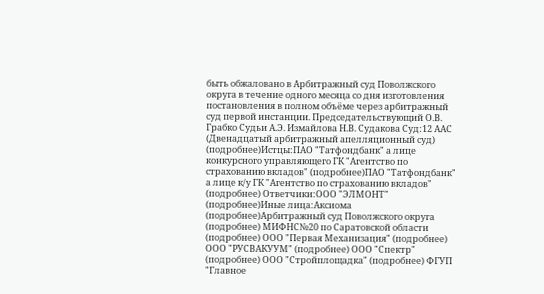быть обжаловано в Арбитражный суд Поволжского округа в течение одного месяца со дня изготовления постановления в полном объёме через арбитражный суд первой инстанции. Председательствующий О.В. Грабко Судьи А.Э. Измайлова Н.В. Судакова Суд:12 ААС (Двенадцатый арбитражный апелляционный суд) (подробнее)Истцы:ПАО "Татфондбанк" а лице конкурсного управляющего ГК "Агентство по страхованию вкладов" (подробнее)ПАО "Татфондбанк" а лице к/у ГК "Агентство по страхованию вкладов" (подробнее) Ответчики:ООО "ЭЛМОНТ" (подробнее)Иные лица:Аксиома (подробнее)Арбитражный суд Поволжского округа (подробнее) МИФНС№20 по Саратовской области (подробнее) ООО "Первая Механизация" (подробнее) ООО "РУСВАКУУМ" (подробнее) ООО "Спектр" (подробнее) ООО "Стройплощадка" (подробнее) ФГУП "Главное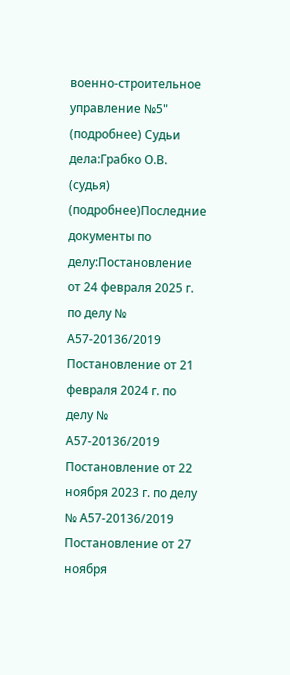военно-строительное управление №5" (подробнее) Судьи дела:Грабко О.В. (судья) (подробнее)Последние документы по делу:Постановление от 24 февраля 2025 г. по делу № А57-20136/2019 Постановление от 21 февраля 2024 г. по делу № А57-20136/2019 Постановление от 22 ноября 2023 г. по делу № А57-20136/2019 Постановление от 27 ноября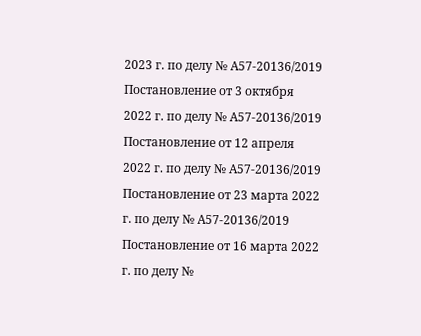2023 г. по делу № А57-20136/2019 Постановление от 3 октября 2022 г. по делу № А57-20136/2019 Постановление от 12 апреля 2022 г. по делу № А57-20136/2019 Постановление от 23 марта 2022 г. по делу № А57-20136/2019 Постановление от 16 марта 2022 г. по делу №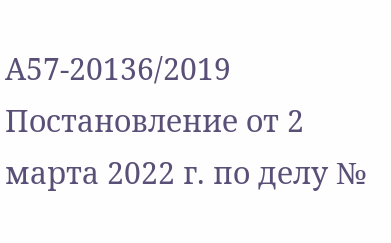А57-20136/2019 Постановление от 2 марта 2022 г. по делу №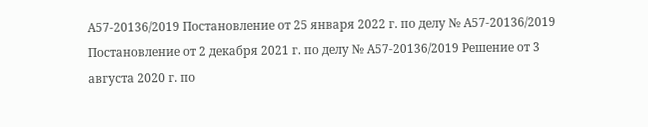А57-20136/2019 Постановление от 25 января 2022 г. по делу № А57-20136/2019 Постановление от 2 декабря 2021 г. по делу № А57-20136/2019 Решение от 3 августа 2020 г. по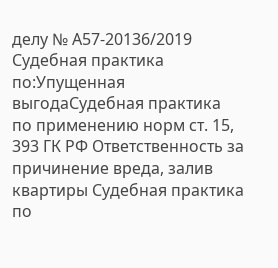делу № А57-20136/2019 Судебная практика по:Упущенная выгодаСудебная практика по применению норм ст. 15, 393 ГК РФ Ответственность за причинение вреда, залив квартиры Судебная практика по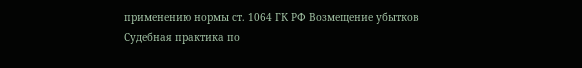применению нормы ст. 1064 ГК РФ Возмещение убытков Судебная практика по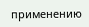применению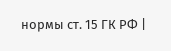нормы ст. 15 ГК РФ |